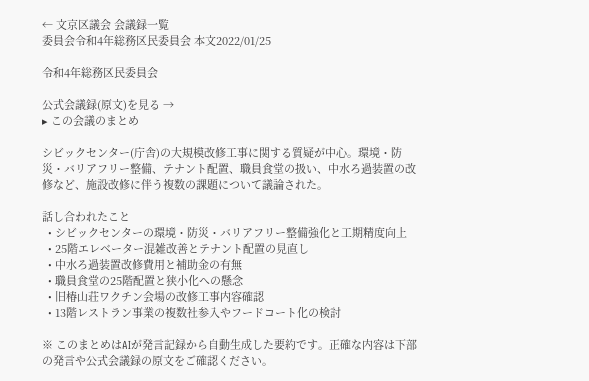← 文京区議会 会議録一覧
委員会令和4年総務区民委員会 本文2022/01/25

令和4年総務区民委員会

公式会議録(原文)を見る →
▸ この会議のまとめ

シビックセンター(庁舎)の大規模改修工事に関する質疑が中心。環境・防災・バリアフリー整備、テナント配置、職員食堂の扱い、中水ろ過装置の改修など、施設改修に伴う複数の課題について議論された。

話し合われたこと
  • シビックセンターの環境・防災・バリアフリー整備強化と工期精度向上
  • 25階エレベーター混雑改善とテナント配置の見直し
  • 中水ろ過装置改修費用と補助金の有無
  • 職員食堂の25階配置と狭小化への懸念
  • 旧椿山荘ワクチン会場の改修工事内容確認
  • 13階レストラン事業の複数社参入やフードコート化の検討

※ このまとめはAIが発言記録から自動生成した要約です。正確な内容は下部の発言や公式会議録の原文をご確認ください。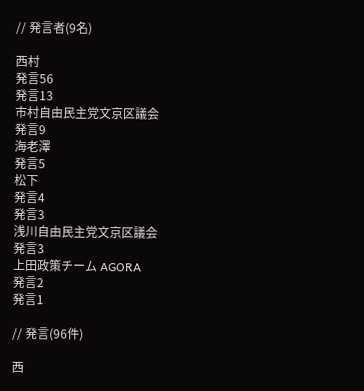// 発言者(9名)

西村
発言56
発言13
市村自由民主党文京区議会
発言9
海老澤
発言5
松下
発言4
発言3
浅川自由民主党文京区議会
発言3
上田政策チーム AGORA
発言2
発言1

// 発言(96件)

西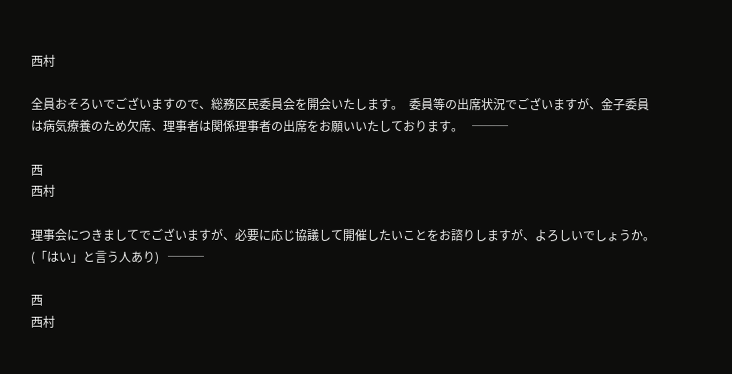西村

全員おそろいでございますので、総務区民委員会を開会いたします。  委員等の出席状況でございますが、金子委員は病気療養のため欠席、理事者は関係理事者の出席をお願いいたしております。   ───

西
西村

理事会につきましてでございますが、必要に応じ協議して開催したいことをお諮りしますが、よろしいでしょうか。          (「はい」と言う人あり)   ───

西
西村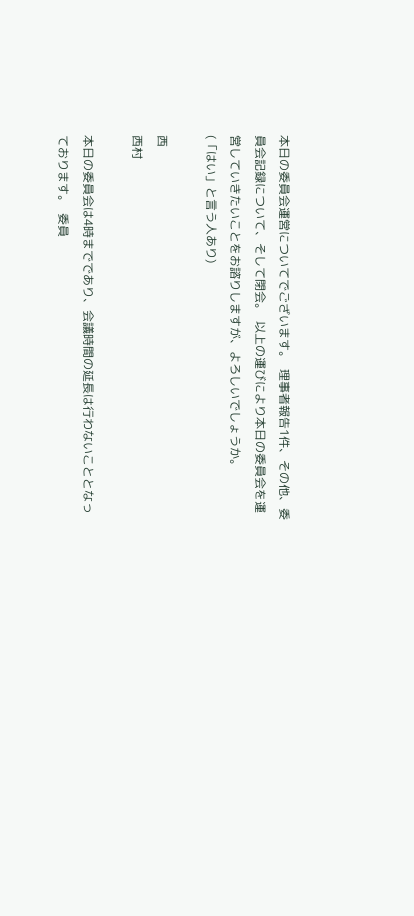本日の委員会運営についてでございます。  理事者報告1件、その他、委員会記録について、そして閉会。  以上の運びにより本日の委員会を運営していきたいことをお諮りしますが、よろしいでしょうか。          (「はい」と言う人あり)

西
西村

本日の委員会は4時までであり、会議時間の延長は行わないこととなっております。  委員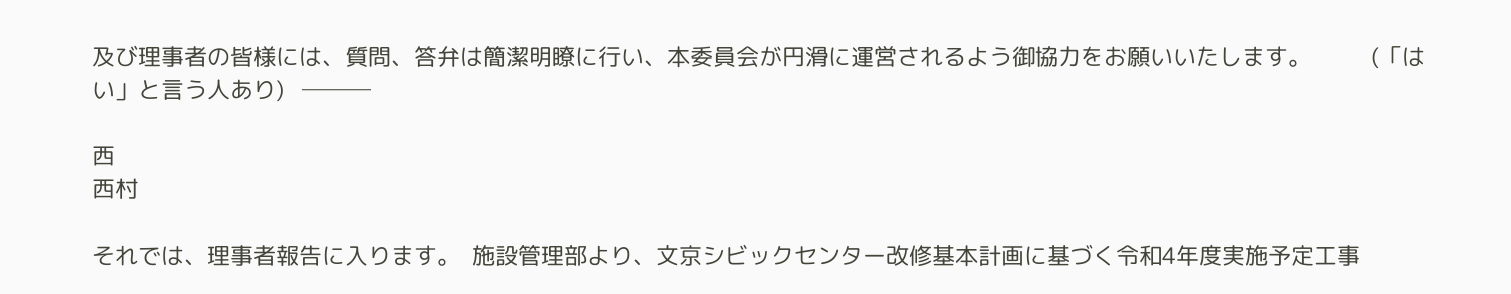及び理事者の皆様には、質問、答弁は簡潔明瞭に行い、本委員会が円滑に運営されるよう御協力をお願いいたします。          (「はい」と言う人あり)   ───

西
西村

それでは、理事者報告に入ります。  施設管理部より、文京シビックセンター改修基本計画に基づく令和4年度実施予定工事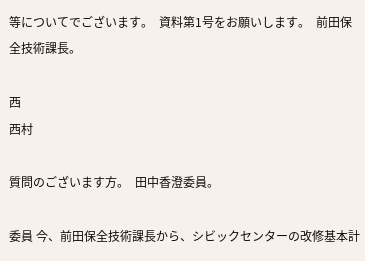等についてでございます。  資料第1号をお願いします。  前田保全技術課長。

西
西村

質問のございます方。  田中香澄委員。

委員 今、前田保全技術課長から、シビックセンターの改修基本計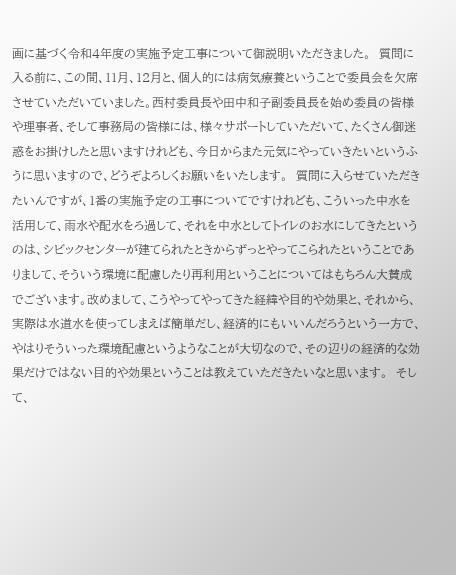画に基づく令和4年度の実施予定工事について御説明いただきました。  質問に入る前に、この間、11月、12月と、個人的には病気療養ということで委員会を欠席させていただいていました。西村委員長や田中和子副委員長を始め委員の皆様や理事者、そして事務局の皆様には、様々サポートしていただいて、たくさん御迷惑をお掛けしたと思いますけれども、今日からまた元気にやっていきたいというふうに思いますので、どうぞよろしくお願いをいたします。  質問に入らせていただきたいんですが、1番の実施予定の工事についてですけれども、こういった中水を活用して、雨水や配水をろ過して、それを中水としてトイレのお水にしてきたというのは、シビックセンターが建てられたときからずっとやってこられたということでありまして、そういう環境に配慮したり再利用ということについてはもちろん大賛成でございます。改めまして、こうやってやってきた経緯や目的や効果と、それから、実際は水道水を使ってしまえば簡単だし、経済的にもいいんだろうという一方で、やはりそういった環境配慮というようなことが大切なので、その辺りの経済的な効果だけではない目的や効果ということは教えていただきたいなと思います。  そして、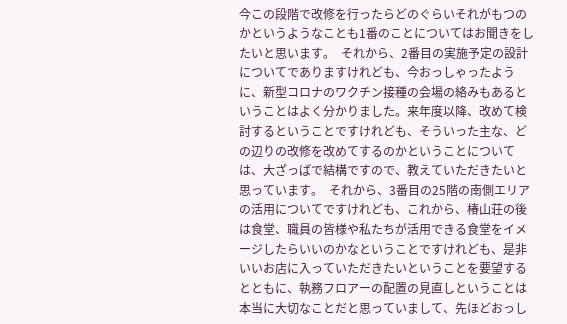今この段階で改修を行ったらどのぐらいそれがもつのかというようなことも1番のことについてはお聞きをしたいと思います。  それから、2番目の実施予定の設計についてでありますけれども、今おっしゃったように、新型コロナのワクチン接種の会場の絡みもあるということはよく分かりました。来年度以降、改めて検討するということですけれども、そういった主な、どの辺りの改修を改めてするのかということについては、大ざっぱで結構ですので、教えていただきたいと思っています。  それから、3番目の25階の南側エリアの活用についてですけれども、これから、椿山荘の後は食堂、職員の皆様や私たちが活用できる食堂をイメージしたらいいのかなということですけれども、是非いいお店に入っていただきたいということを要望するとともに、執務フロアーの配置の見直しということは本当に大切なことだと思っていまして、先ほどおっし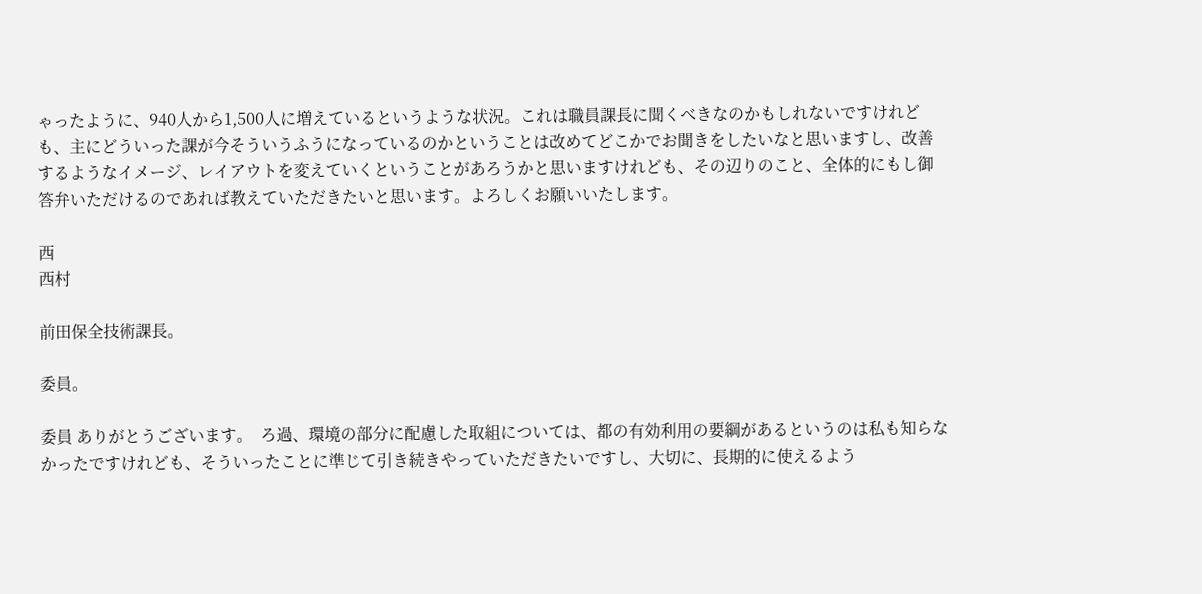ゃったように、940人から1,500人に増えているというような状況。これは職員課長に聞くべきなのかもしれないですけれども、主にどういった課が今そういうふうになっているのかということは改めてどこかでお聞きをしたいなと思いますし、改善するようなイメージ、レイアウトを変えていくということがあろうかと思いますけれども、その辺りのこと、全体的にもし御答弁いただけるのであれば教えていただきたいと思います。よろしくお願いいたします。

西
西村

前田保全技術課長。

委員。

委員 ありがとうございます。  ろ過、環境の部分に配慮した取組については、都の有効利用の要綱があるというのは私も知らなかったですけれども、そういったことに準じて引き続きやっていただきたいですし、大切に、長期的に使えるよう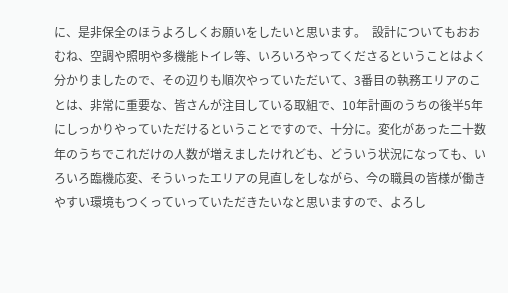に、是非保全のほうよろしくお願いをしたいと思います。  設計についてもおおむね、空調や照明や多機能トイレ等、いろいろやってくださるということはよく分かりましたので、その辺りも順次やっていただいて、3番目の執務エリアのことは、非常に重要な、皆さんが注目している取組で、10年計画のうちの後半5年にしっかりやっていただけるということですので、十分に。変化があった二十数年のうちでこれだけの人数が増えましたけれども、どういう状況になっても、いろいろ臨機応変、そういったエリアの見直しをしながら、今の職員の皆様が働きやすい環境もつくっていっていただきたいなと思いますので、よろし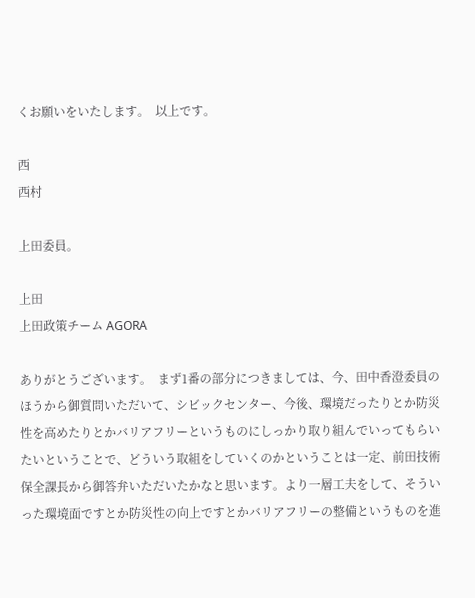くお願いをいたします。  以上です。

西
西村

上田委員。

上田
上田政策チーム AGORA

ありがとうございます。  まず1番の部分につきましては、今、田中香澄委員のほうから御質問いただいて、シビックセンター、今後、環境だったりとか防災性を高めたりとかバリアフリーというものにしっかり取り組んでいってもらいたいということで、どういう取組をしていくのかということは一定、前田技術保全課長から御答弁いただいたかなと思います。より一層工夫をして、そういった環境面ですとか防災性の向上ですとかバリアフリーの整備というものを進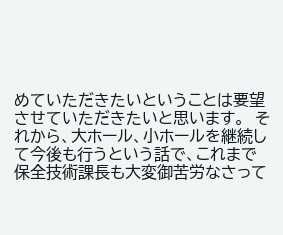めていただきたいということは要望させていただきたいと思います。  それから、大ホール、小ホールを継続して今後も行うという話で、これまで保全技術課長も大変御苦労なさって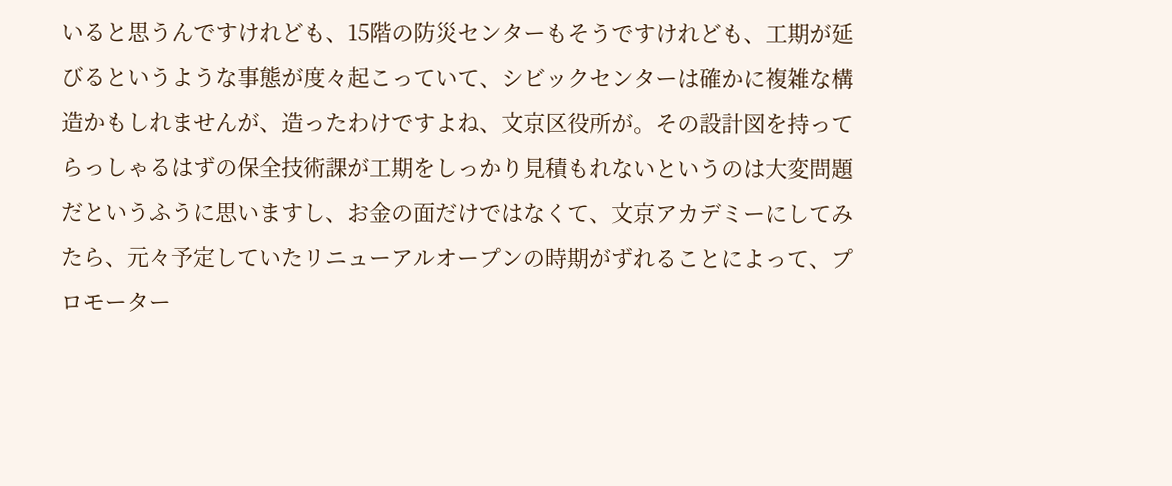いると思うんですけれども、15階の防災センターもそうですけれども、工期が延びるというような事態が度々起こっていて、シビックセンターは確かに複雑な構造かもしれませんが、造ったわけですよね、文京区役所が。その設計図を持ってらっしゃるはずの保全技術課が工期をしっかり見積もれないというのは大変問題だというふうに思いますし、お金の面だけではなくて、文京アカデミーにしてみたら、元々予定していたリニューアルオープンの時期がずれることによって、プロモーター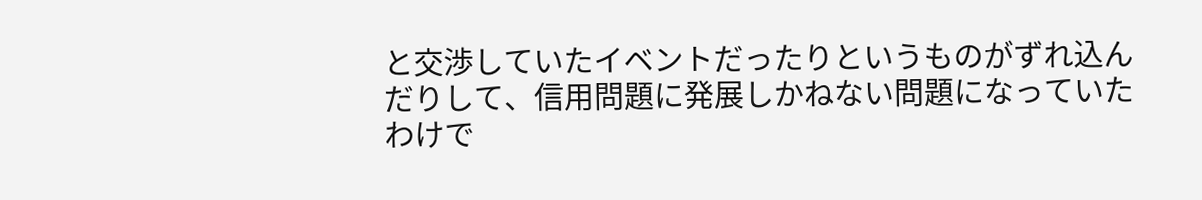と交渉していたイベントだったりというものがずれ込んだりして、信用問題に発展しかねない問題になっていたわけで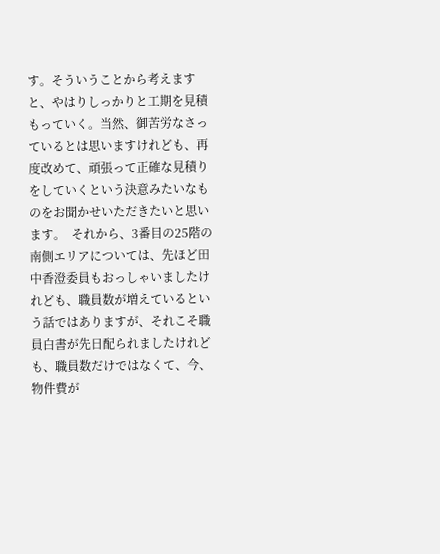す。そういうことから考えますと、やはりしっかりと工期を見積もっていく。当然、御苦労なさっているとは思いますけれども、再度改めて、頑張って正確な見積りをしていくという決意みたいなものをお聞かせいただきたいと思います。  それから、3番目の25階の南側エリアについては、先ほど田中香澄委員もおっしゃいましたけれども、職員数が増えているという話ではありますが、それこそ職員白書が先日配られましたけれども、職員数だけではなくて、今、物件費が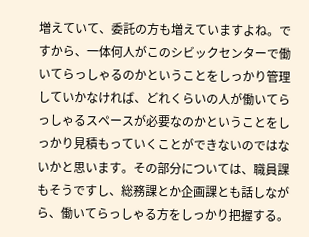増えていて、委託の方も増えていますよね。ですから、一体何人がこのシビックセンターで働いてらっしゃるのかということをしっかり管理していかなければ、どれくらいの人が働いてらっしゃるスペースが必要なのかということをしっかり見積もっていくことができないのではないかと思います。その部分については、職員課もそうですし、総務課とか企画課とも話しながら、働いてらっしゃる方をしっかり把握する。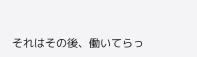それはその後、働いてらっ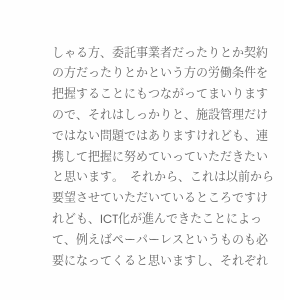しゃる方、委託事業者だったりとか契約の方だったりとかという方の労働条件を把握することにもつながってまいりますので、それはしっかりと、施設管理だけではない問題ではありますけれども、連携して把握に努めていっていただきたいと思います。  それから、これは以前から要望させていただいているところですけれども、ICT化が進んできたことによって、例えばペーパーレスというものも必要になってくると思いますし、それぞれ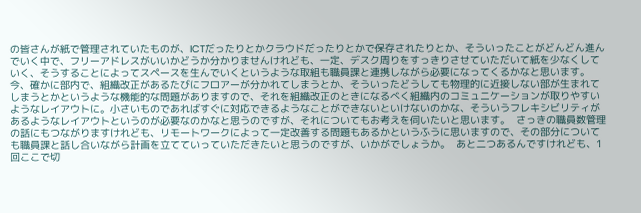の皆さんが紙で管理されていたものが、ICTだったりとかクラウドだったりとかで保存されたりとか、そういったことがどんどん進んでいく中で、フリーアドレスがいいかどうか分かりませんけれども、一定、デスク周りをすっきりさせていただいて紙を少なくしていく、そうすることによってスペースを生んでいくというような取組も職員課と連携しながら必要になってくるかなと思います。  今、確かに部内で、組織改正があるたびにフロアーが分かれてしまうとか、そういったどうしても物理的に近接しない部が生まれてしまうとかというような機能的な問題がありますので、それを組織改正のときになるべく組織内のコミュニケーションが取りやすいようなレイアウトに。小さいものであればすぐに対応できるようなことができないといけないのかな、そういうフレキシビリティがあるようなレイアウトというのが必要なのかなと思うのですが、それについてもお考えを伺いたいと思います。  さっきの職員数管理の話にもつながりますけれども、リモートワークによって一定改善する問題もあるかというふうに思いますので、その部分についても職員課と話し合いながら計画を立てていっていただきたいと思うのですが、いかがでしょうか。  あと二つあるんですけれども、1回ここで切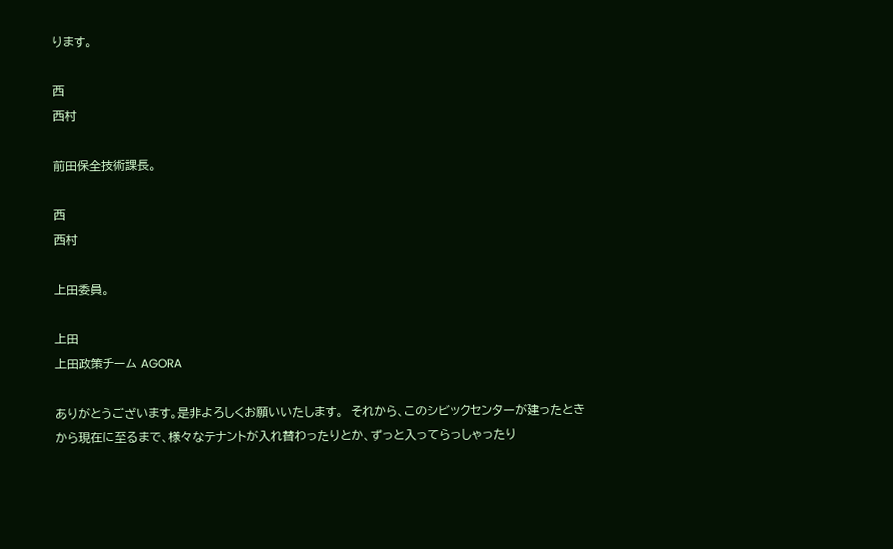ります。

西
西村

前田保全技術課長。

西
西村

上田委員。

上田
上田政策チーム AGORA

ありがとうございます。是非よろしくお願いいたします。  それから、このシビックセンターが建ったときから現在に至るまで、様々なテナントが入れ替わったりとか、ずっと入ってらっしゃったり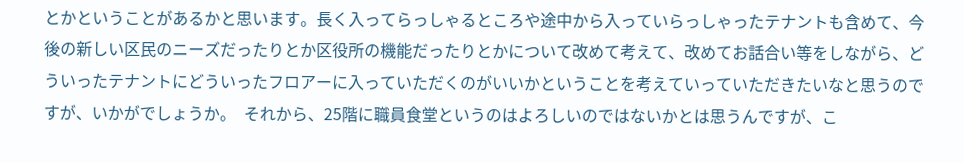とかということがあるかと思います。長く入ってらっしゃるところや途中から入っていらっしゃったテナントも含めて、今後の新しい区民のニーズだったりとか区役所の機能だったりとかについて改めて考えて、改めてお話合い等をしながら、どういったテナントにどういったフロアーに入っていただくのがいいかということを考えていっていただきたいなと思うのですが、いかがでしょうか。  それから、25階に職員食堂というのはよろしいのではないかとは思うんですが、こ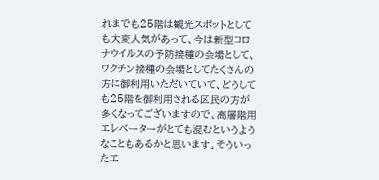れまでも25階は観光スポットとしても大変人気があって、今は新型コロナウイルスの予防接種の会場として、ワクチン接種の会場としてたくさんの方に御利用いただいていて、どうしても25階を御利用される区民の方が多くなってございますので、高層階用エレベーターがとても混むというようなこともあるかと思います。そういったエ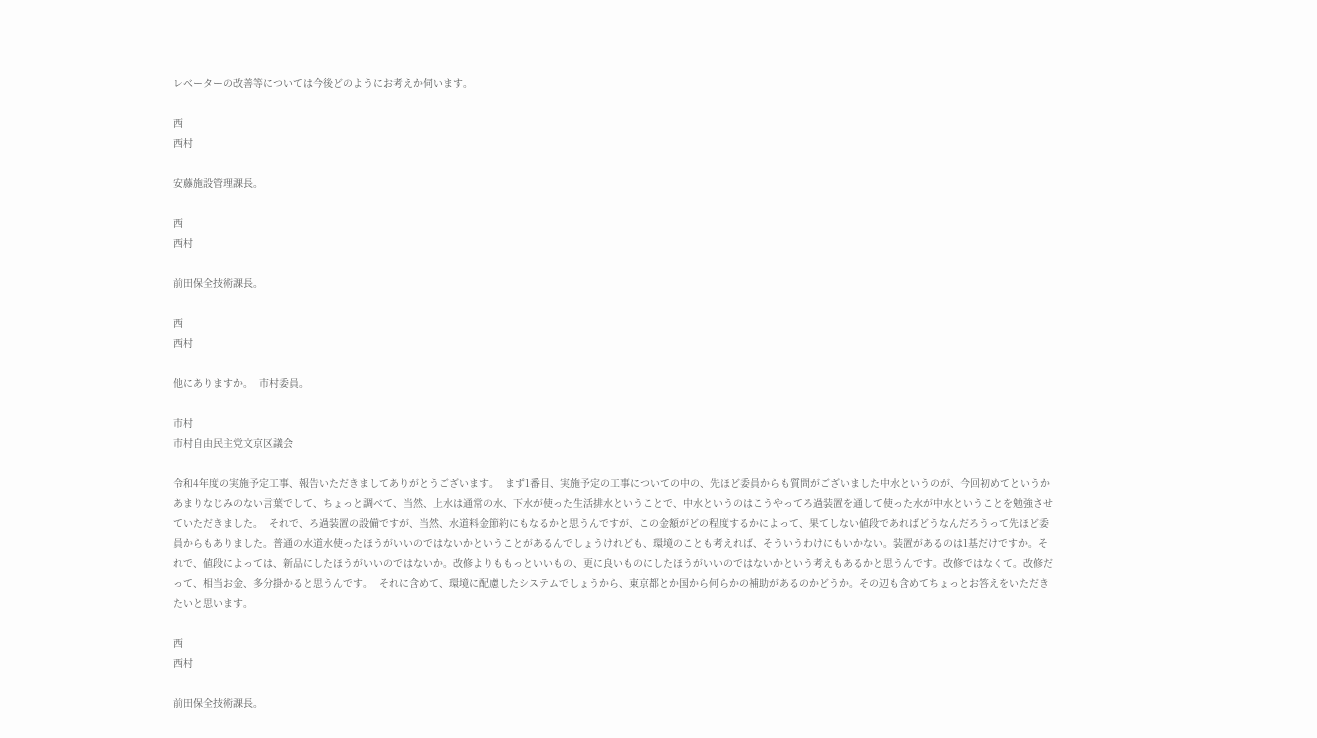レベーターの改善等については今後どのようにお考えか伺います。

西
西村

安藤施設管理課長。

西
西村

前田保全技術課長。

西
西村

他にありますか。  市村委員。

市村
市村自由民主党文京区議会

令和4年度の実施予定工事、報告いただきましてありがとうございます。  まず1番目、実施予定の工事についての中の、先ほど委員からも質問がございました中水というのが、今回初めてというかあまりなじみのない言葉でして、ちょっと調べて、当然、上水は通常の水、下水が使った生活排水ということで、中水というのはこうやってろ過装置を通して使った水が中水ということを勉強させていただきました。  それで、ろ過装置の設備ですが、当然、水道料金節約にもなるかと思うんですが、この金額がどの程度するかによって、果てしない値段であればどうなんだろうって先ほど委員からもありました。普通の水道水使ったほうがいいのではないかということがあるんでしょうけれども、環境のことも考えれば、そういうわけにもいかない。装置があるのは1基だけですか。それで、値段によっては、新品にしたほうがいいのではないか。改修よりももっといいもの、更に良いものにしたほうがいいのではないかという考えもあるかと思うんです。改修ではなくて。改修だって、相当お金、多分掛かると思うんです。  それに含めて、環境に配慮したシステムでしょうから、東京都とか国から何らかの補助があるのかどうか。その辺も含めてちょっとお答えをいただきたいと思います。

西
西村

前田保全技術課長。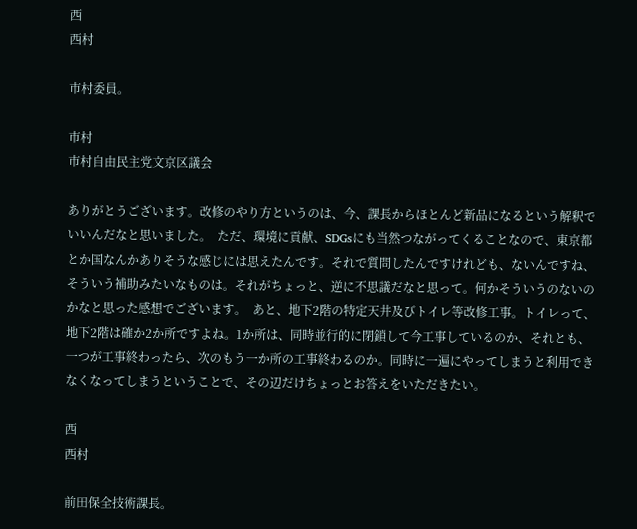西
西村

市村委員。

市村
市村自由民主党文京区議会

ありがとうございます。改修のやり方というのは、今、課長からほとんど新品になるという解釈でいいんだなと思いました。  ただ、環境に貢献、SDGsにも当然つながってくることなので、東京都とか国なんかありそうな感じには思えたんです。それで質問したんですけれども、ないんですね、そういう補助みたいなものは。それがちょっと、逆に不思議だなと思って。何かそういうのないのかなと思った感想でございます。  あと、地下2階の特定天井及びトイレ等改修工事。トイレって、地下2階は確か2か所ですよね。1か所は、同時並行的に閉鎖して今工事しているのか、それとも、一つが工事終わったら、次のもう一か所の工事終わるのか。同時に一遍にやってしまうと利用できなくなってしまうということで、その辺だけちょっとお答えをいただきたい。

西
西村

前田保全技術課長。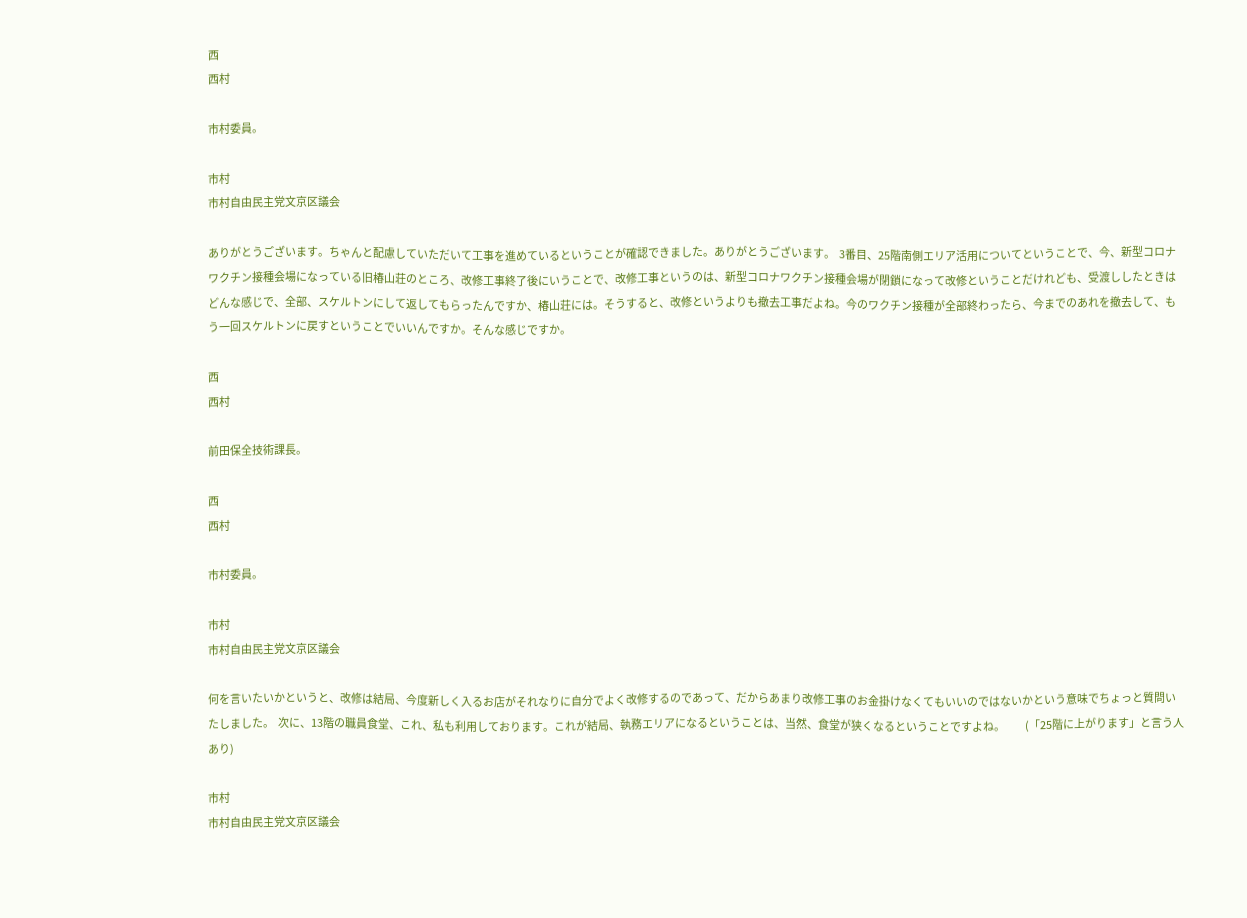西
西村

市村委員。

市村
市村自由民主党文京区議会

ありがとうございます。ちゃんと配慮していただいて工事を進めているということが確認できました。ありがとうございます。  3番目、25階南側エリア活用についてということで、今、新型コロナワクチン接種会場になっている旧椿山荘のところ、改修工事終了後にいうことで、改修工事というのは、新型コロナワクチン接種会場が閉鎖になって改修ということだけれども、受渡ししたときはどんな感じで、全部、スケルトンにして返してもらったんですか、椿山荘には。そうすると、改修というよりも撤去工事だよね。今のワクチン接種が全部終わったら、今までのあれを撤去して、もう一回スケルトンに戻すということでいいんですか。そんな感じですか。

西
西村

前田保全技術課長。

西
西村

市村委員。

市村
市村自由民主党文京区議会

何を言いたいかというと、改修は結局、今度新しく入るお店がそれなりに自分でよく改修するのであって、だからあまり改修工事のお金掛けなくてもいいのではないかという意味でちょっと質問いたしました。  次に、13階の職員食堂、これ、私も利用しております。これが結局、執務エリアになるということは、当然、食堂が狭くなるということですよね。          (「25階に上がります」と言う人あり)

市村
市村自由民主党文京区議会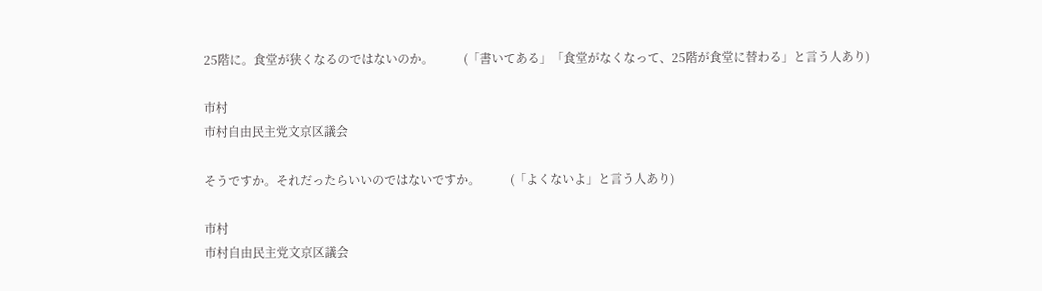25階に。食堂が狭くなるのではないのか。          (「書いてある」「食堂がなくなって、25階が食堂に替わる」と言う人あり)

市村
市村自由民主党文京区議会

そうですか。それだったらいいのではないですか。          (「よくないよ」と言う人あり)

市村
市村自由民主党文京区議会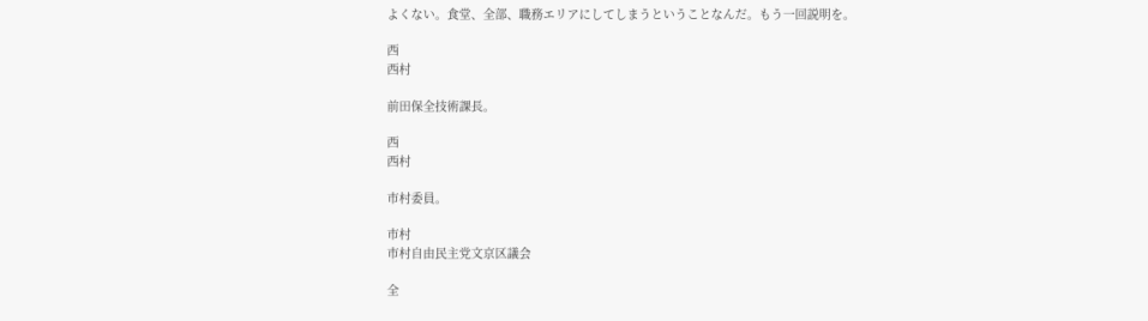よくない。食堂、全部、職務エリアにしてしまうということなんだ。もう一回説明を。

西
西村

前田保全技術課長。

西
西村

市村委員。

市村
市村自由民主党文京区議会

全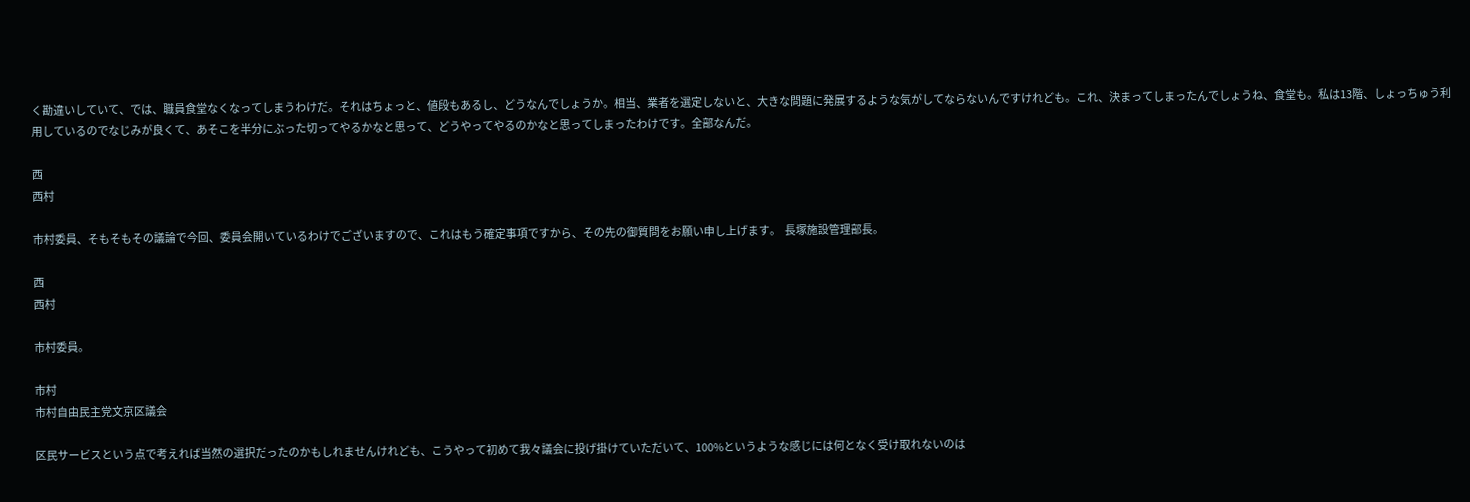く勘違いしていて、では、職員食堂なくなってしまうわけだ。それはちょっと、値段もあるし、どうなんでしょうか。相当、業者を選定しないと、大きな問題に発展するような気がしてならないんですけれども。これ、決まってしまったんでしょうね、食堂も。私は13階、しょっちゅう利用しているのでなじみが良くて、あそこを半分にぶった切ってやるかなと思って、どうやってやるのかなと思ってしまったわけです。全部なんだ。

西
西村

市村委員、そもそもその議論で今回、委員会開いているわけでございますので、これはもう確定事項ですから、その先の御質問をお願い申し上げます。  長塚施設管理部長。

西
西村

市村委員。

市村
市村自由民主党文京区議会

区民サービスという点で考えれば当然の選択だったのかもしれませんけれども、こうやって初めて我々議会に投げ掛けていただいて、100%というような感じには何となく受け取れないのは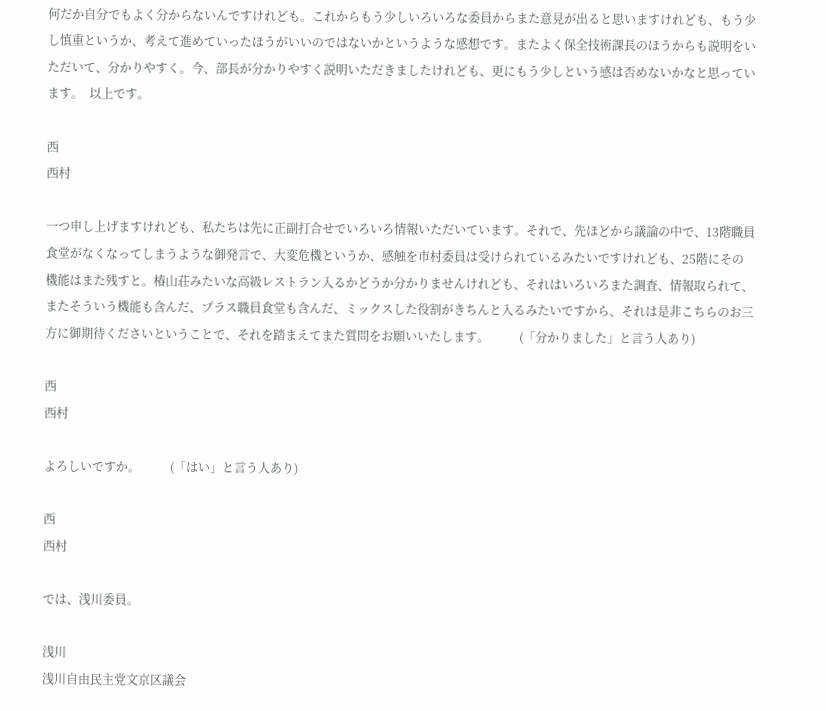何だか自分でもよく分からないんですけれども。これからもう少しいろいろな委員からまた意見が出ると思いますけれども、もう少し慎重というか、考えて進めていったほうがいいのではないかというような感想です。またよく保全技術課長のほうからも説明をいただいて、分かりやすく。今、部長が分かりやすく説明いただきましたけれども、更にもう少しという感は否めないかなと思っています。  以上です。

西
西村

一つ申し上げますけれども、私たちは先に正副打合せでいろいろ情報いただいています。それで、先ほどから議論の中で、13階職員食堂がなくなってしまうような御発言で、大変危機というか、感触を市村委員は受けられているみたいですけれども、25階にその機能はまた残すと。椿山荘みたいな高級レストラン入るかどうか分かりませんけれども、それはいろいろまた調査、情報取られて、またそういう機能も含んだ、プラス職員食堂も含んだ、ミックスした役割がきちんと入るみたいですから、それは是非こちらのお三方に御期待くださいということで、それを踏まえてまた質問をお願いいたします。          (「分かりました」と言う人あり)

西
西村

よろしいですか。          (「はい」と言う人あり)

西
西村

では、浅川委員。

浅川
浅川自由民主党文京区議会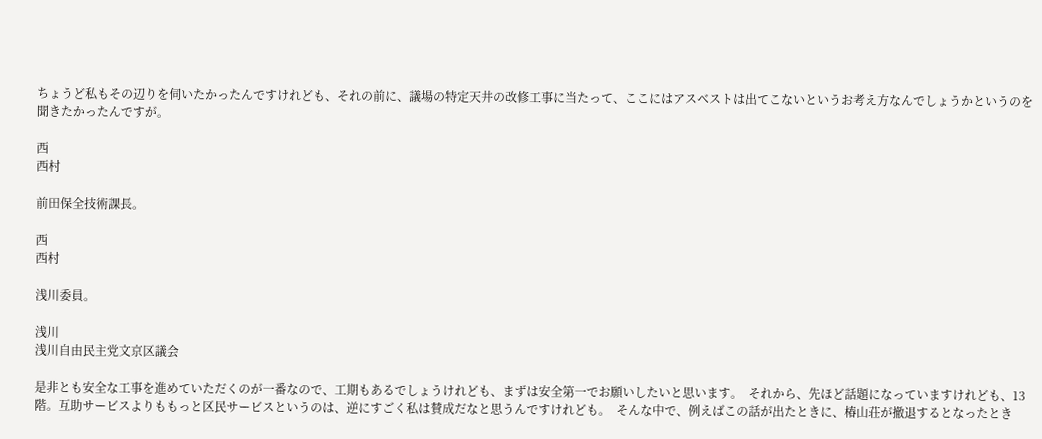ちょうど私もその辺りを伺いたかったんですけれども、それの前に、議場の特定天井の改修工事に当たって、ここにはアスベストは出てこないというお考え方なんでしょうかというのを聞きたかったんですが。

西
西村

前田保全技術課長。

西
西村

浅川委員。

浅川
浅川自由民主党文京区議会

是非とも安全な工事を進めていただくのが一番なので、工期もあるでしょうけれども、まずは安全第一でお願いしたいと思います。  それから、先ほど話題になっていますけれども、13階。互助サービスよりももっと区民サービスというのは、逆にすごく私は賛成だなと思うんですけれども。  そんな中で、例えばこの話が出たときに、椿山荘が撤退するとなったとき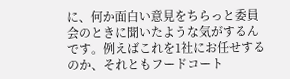に、何か面白い意見をちらっと委員会のときに聞いたような気がするんです。例えばこれを1社にお任せするのか、それともフードコート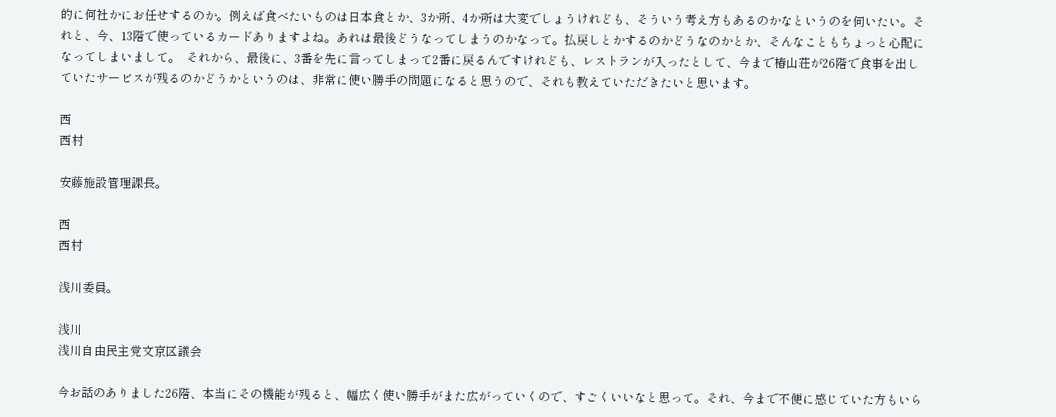的に何社かにお任せするのか。例えば食べたいものは日本食とか、3か所、4か所は大変でしょうけれども、そういう考え方もあるのかなというのを伺いたい。それと、今、13階で使っているカードありますよね。あれは最後どうなってしまうのかなって。払戻しとかするのかどうなのかとか、そんなこともちょっと心配になってしまいまして。  それから、最後に、3番を先に言ってしまって2番に戻るんですけれども、レストランが入ったとして、今まで椿山荘が26階で食事を出していたサービスが残るのかどうかというのは、非常に使い勝手の問題になると思うので、それも教えていただきたいと思います。

西
西村

安藤施設管理課長。

西
西村

浅川委員。

浅川
浅川自由民主党文京区議会

今お話のありました26階、本当にその機能が残ると、幅広く使い勝手がまた広がっていくので、すごくいいなと思って。それ、今まで不便に感じていた方もいら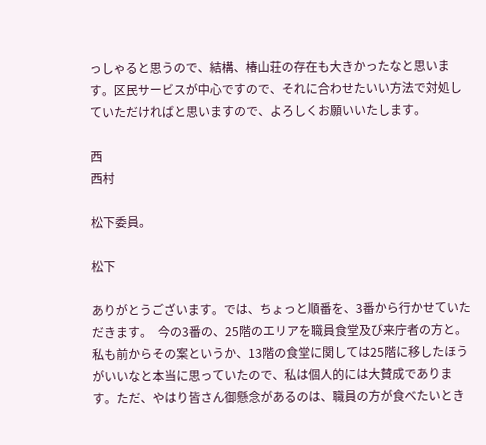っしゃると思うので、結構、椿山荘の存在も大きかったなと思います。区民サービスが中心ですので、それに合わせたいい方法で対処していただければと思いますので、よろしくお願いいたします。

西
西村

松下委員。

松下

ありがとうございます。では、ちょっと順番を、3番から行かせていただきます。  今の3番の、25階のエリアを職員食堂及び来庁者の方と。私も前からその案というか、13階の食堂に関しては25階に移したほうがいいなと本当に思っていたので、私は個人的には大賛成であります。ただ、やはり皆さん御懸念があるのは、職員の方が食べたいとき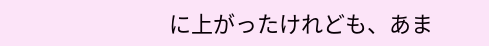に上がったけれども、あま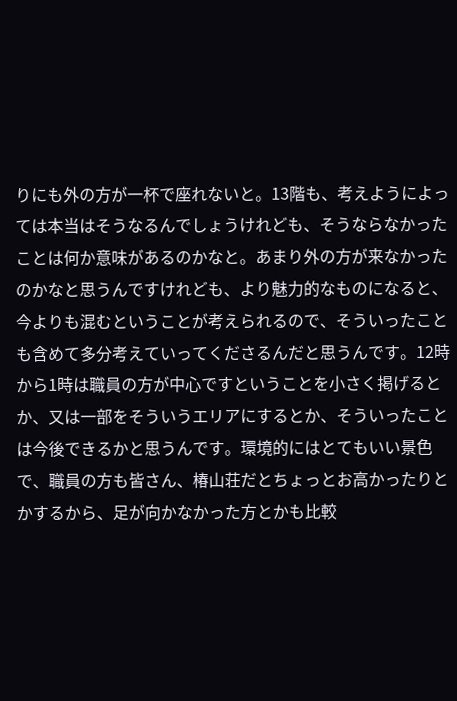りにも外の方が一杯で座れないと。13階も、考えようによっては本当はそうなるんでしょうけれども、そうならなかったことは何か意味があるのかなと。あまり外の方が来なかったのかなと思うんですけれども、より魅力的なものになると、今よりも混むということが考えられるので、そういったことも含めて多分考えていってくださるんだと思うんです。12時から1時は職員の方が中心ですということを小さく掲げるとか、又は一部をそういうエリアにするとか、そういったことは今後できるかと思うんです。環境的にはとてもいい景色で、職員の方も皆さん、椿山荘だとちょっとお高かったりとかするから、足が向かなかった方とかも比較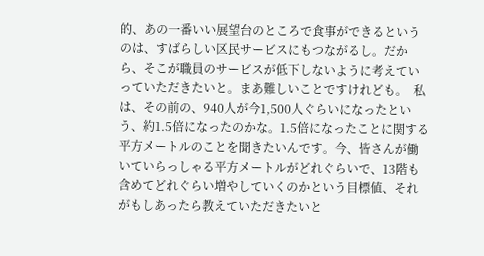的、あの一番いい展望台のところで食事ができるというのは、すばらしい区民サービスにもつながるし。だから、そこが職員のサービスが低下しないように考えていっていただきたいと。まあ難しいことですけれども。  私は、その前の、940人が今1,500人ぐらいになったという、約1.5倍になったのかな。1.5倍になったことに関する平方メートルのことを聞きたいんです。今、皆さんが働いていらっしゃる平方メートルがどれぐらいで、13階も含めてどれぐらい増やしていくのかという目標値、それがもしあったら教えていただきたいと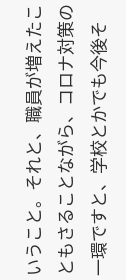いうこと。それと、職員が増えたこともさることながら、コロナ対策の一環ですと、学校とかでも今後そ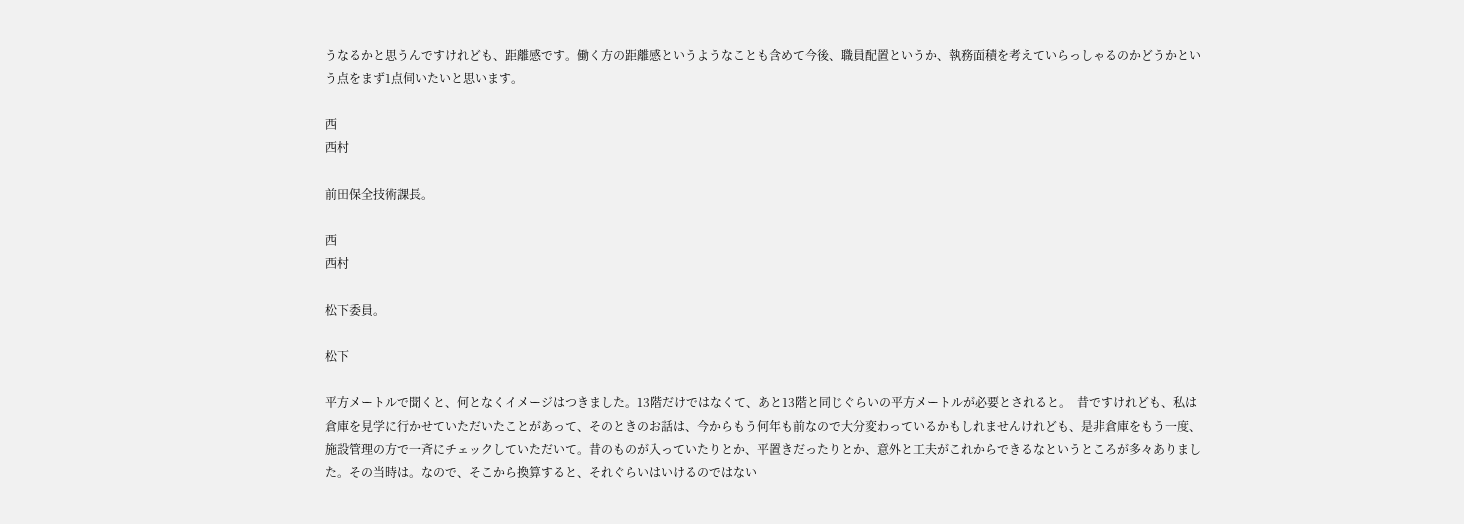うなるかと思うんですけれども、距離感です。働く方の距離感というようなことも含めて今後、職員配置というか、執務面積を考えていらっしゃるのかどうかという点をまず1点伺いたいと思います。

西
西村

前田保全技術課長。

西
西村

松下委員。

松下

平方メートルで聞くと、何となくイメージはつきました。13階だけではなくて、あと13階と同じぐらいの平方メートルが必要とされると。  昔ですけれども、私は倉庫を見学に行かせていただいたことがあって、そのときのお話は、今からもう何年も前なので大分変わっているかもしれませんけれども、是非倉庫をもう一度、施設管理の方で一斉にチェックしていただいて。昔のものが入っていたりとか、平置きだったりとか、意外と工夫がこれからできるなというところが多々ありました。その当時は。なので、そこから換算すると、それぐらいはいけるのではない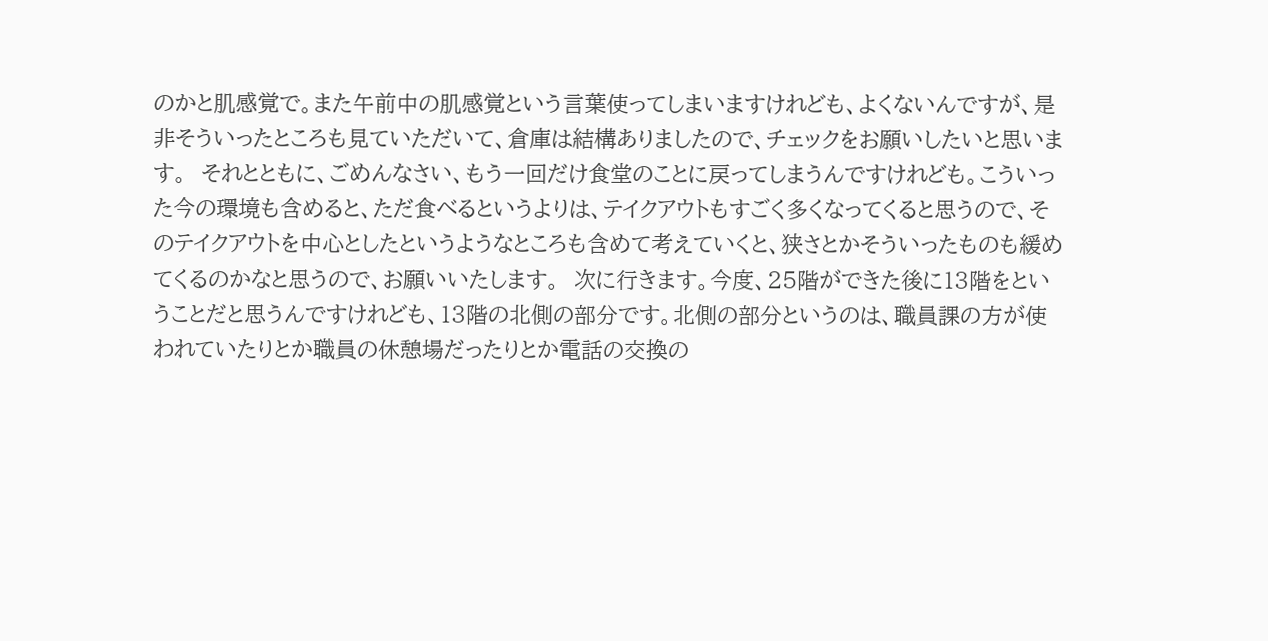のかと肌感覚で。また午前中の肌感覚という言葉使ってしまいますけれども、よくないんですが、是非そういったところも見ていただいて、倉庫は結構ありましたので、チェックをお願いしたいと思います。  それとともに、ごめんなさい、もう一回だけ食堂のことに戻ってしまうんですけれども。こういった今の環境も含めると、ただ食べるというよりは、テイクアウトもすごく多くなってくると思うので、そのテイクアウトを中心としたというようなところも含めて考えていくと、狭さとかそういったものも緩めてくるのかなと思うので、お願いいたします。  次に行きます。今度、25階ができた後に13階をということだと思うんですけれども、13階の北側の部分です。北側の部分というのは、職員課の方が使われていたりとか職員の休憩場だったりとか電話の交換の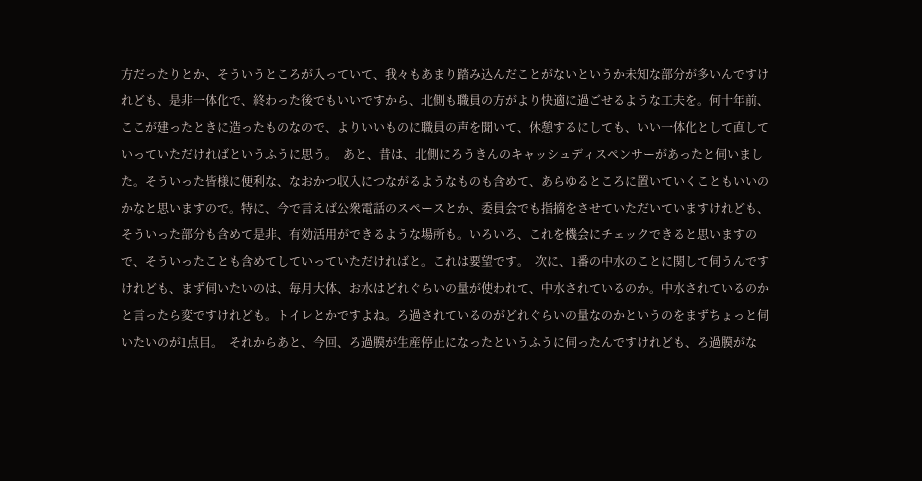方だったりとか、そういうところが入っていて、我々もあまり踏み込んだことがないというか未知な部分が多いんですけれども、是非一体化で、終わった後でもいいですから、北側も職員の方がより快適に過ごせるような工夫を。何十年前、ここが建ったときに造ったものなので、よりいいものに職員の声を聞いて、休憩するにしても、いい一体化として直していっていただければというふうに思う。  あと、昔は、北側にろうきんのキャッシュディスペンサーがあったと伺いました。そういった皆様に便利な、なおかつ収入につながるようなものも含めて、あらゆるところに置いていくこともいいのかなと思いますので。特に、今で言えば公衆電話のスペースとか、委員会でも指摘をさせていただいていますけれども、そういった部分も含めて是非、有効活用ができるような場所も。いろいろ、これを機会にチェックできると思いますので、そういったことも含めてしていっていただければと。これは要望です。  次に、1番の中水のことに関して伺うんですけれども、まず伺いたいのは、毎月大体、お水はどれぐらいの量が使われて、中水されているのか。中水されているのかと言ったら変ですけれども。トイレとかですよね。ろ過されているのがどれぐらいの量なのかというのをまずちょっと伺いたいのが1点目。  それからあと、今回、ろ過膜が生産停止になったというふうに伺ったんですけれども、ろ過膜がな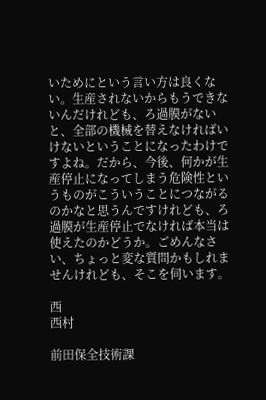いためにという言い方は良くない。生産されないからもうできないんだけれども、ろ過膜がないと、全部の機械を替えなければいけないということになったわけですよね。だから、今後、何かが生産停止になってしまう危険性というものがこういうことにつながるのかなと思うんですけれども、ろ過膜が生産停止でなければ本当は使えたのかどうか。ごめんなさい、ちょっと変な質問かもしれませんけれども、そこを伺います。

西
西村

前田保全技術課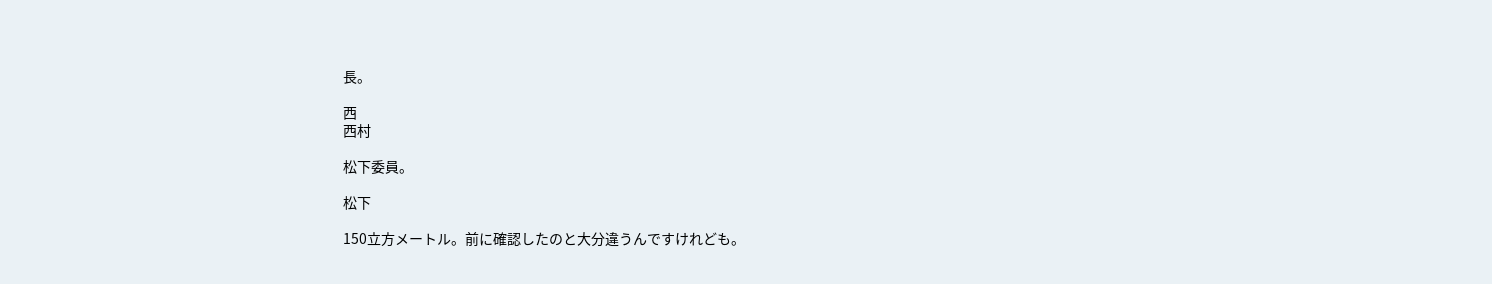長。

西
西村

松下委員。

松下

150立方メートル。前に確認したのと大分違うんですけれども。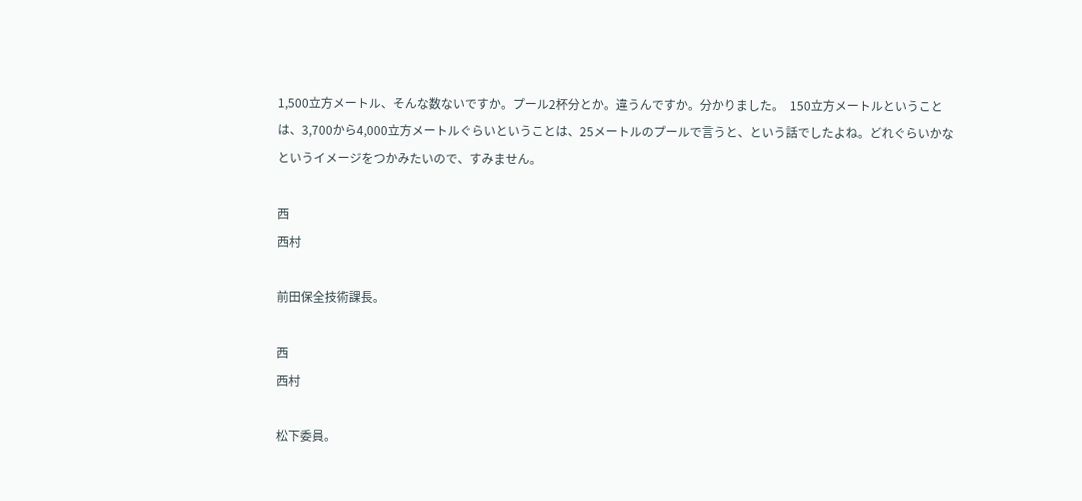1,500立方メートル、そんな数ないですか。プール2杯分とか。違うんですか。分かりました。  150立方メートルということは、3,700から4,000立方メートルぐらいということは、25メートルのプールで言うと、という話でしたよね。どれぐらいかなというイメージをつかみたいので、すみません。

西
西村

前田保全技術課長。

西
西村

松下委員。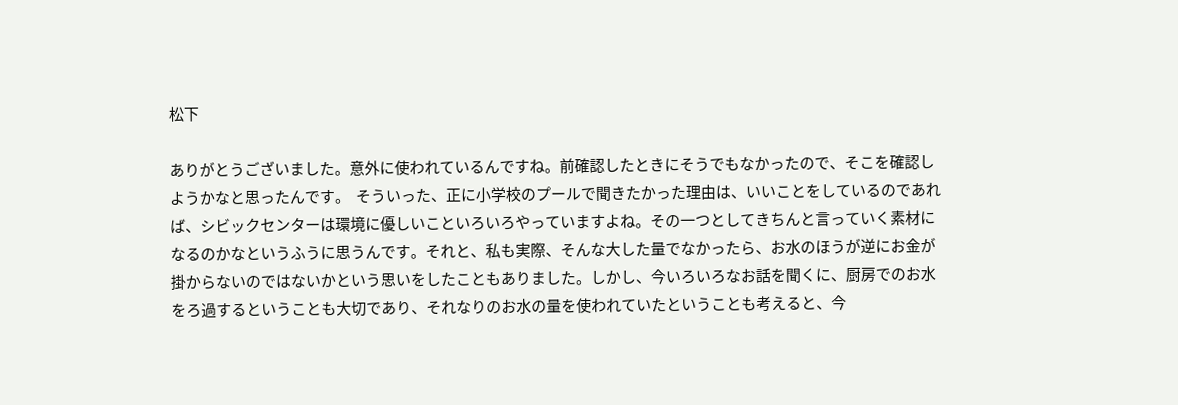松下

ありがとうございました。意外に使われているんですね。前確認したときにそうでもなかったので、そこを確認しようかなと思ったんです。  そういった、正に小学校のプールで聞きたかった理由は、いいことをしているのであれば、シビックセンターは環境に優しいこといろいろやっていますよね。その一つとしてきちんと言っていく素材になるのかなというふうに思うんです。それと、私も実際、そんな大した量でなかったら、お水のほうが逆にお金が掛からないのではないかという思いをしたこともありました。しかし、今いろいろなお話を聞くに、厨房でのお水をろ過するということも大切であり、それなりのお水の量を使われていたということも考えると、今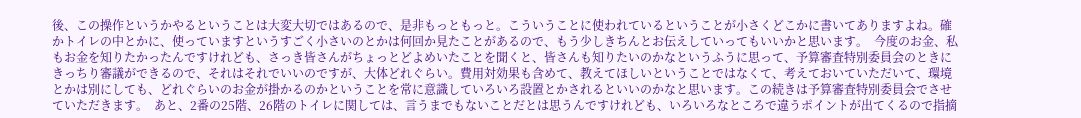後、この操作というかやるということは大変大切ではあるので、是非もっともっと。こういうことに使われているということが小さくどこかに書いてありますよね。確かトイレの中とかに、使っていますというすごく小さいのとかは何回か見たことがあるので、もう少しきちんとお伝えしていってもいいかと思います。  今度のお金、私もお金を知りたかったんですけれども、さっき皆さんがちょっとどよめいたことを聞くと、皆さんも知りたいのかなというふうに思って、予算審査特別委員会のときにきっちり審議ができるので、それはそれでいいのですが、大体どれぐらい。費用対効果も含めて、教えてほしいということではなくて、考えておいていただいて、環境とかは別にしても、どれぐらいのお金が掛かるのかということを常に意識していろいろ設置とかされるといいのかなと思います。この続きは予算審査特別委員会でさせていただきます。  あと、2番の25階、26階のトイレに関しては、言うまでもないことだとは思うんですけれども、いろいろなところで違うポイントが出てくるので指摘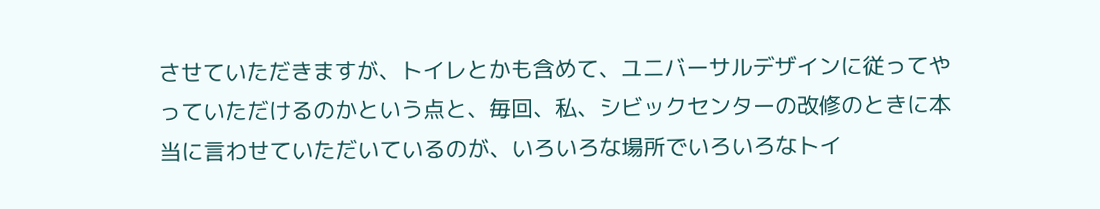させていただきますが、トイレとかも含めて、ユニバーサルデザインに従ってやっていただけるのかという点と、毎回、私、シビックセンターの改修のときに本当に言わせていただいているのが、いろいろな場所でいろいろなトイ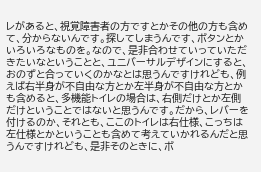レがあると、視覚障害者の方ですとかその他の方も含めて、分からないんです。探してしまうんです、ボタンとかいろいろなものを。なので、是非合わせていっていただきたいなということと、ユニバーサルデザインにすると、おのずと合っていくのかなとは思うんですけれども、例えば右半身が不自由な方とか左半身が不自由な方とかも含めると、多機能トイレの場合は、右側だけとか左側だけということではないと思うんです。だから、レバーを付けるのか、それとも、ここのトイレは右仕様、こっちは左仕様とかということも含めて考えていかれるんだと思うんですけれども、是非そのときに、ボ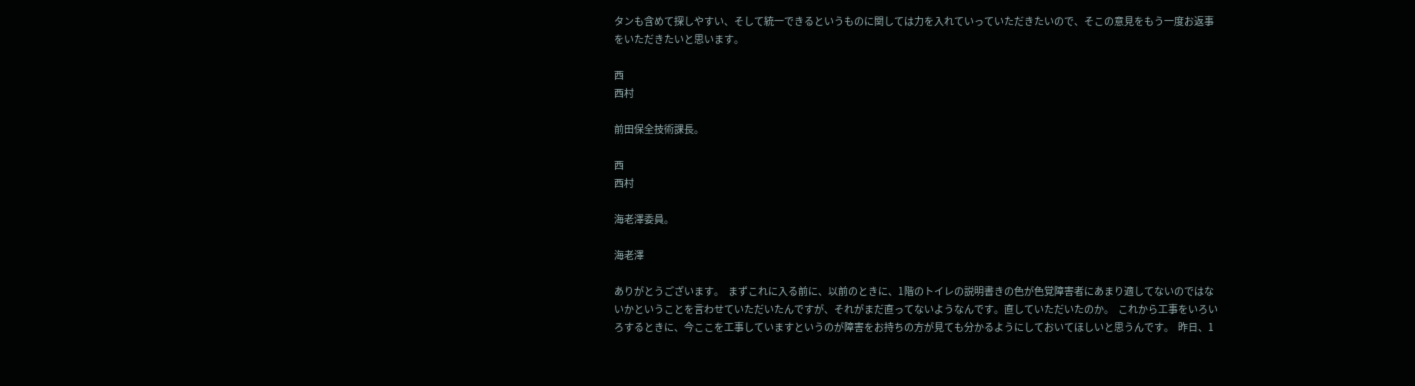タンも含めて探しやすい、そして統一できるというものに関しては力を入れていっていただきたいので、そこの意見をもう一度お返事をいただきたいと思います。

西
西村

前田保全技術課長。

西
西村

海老澤委員。

海老澤

ありがとうございます。  まずこれに入る前に、以前のときに、1階のトイレの説明書きの色が色覚障害者にあまり適してないのではないかということを言わせていただいたんですが、それがまだ直ってないようなんです。直していただいたのか。  これから工事をいろいろするときに、今ここを工事していますというのが障害をお持ちの方が見ても分かるようにしておいてほしいと思うんです。  昨日、1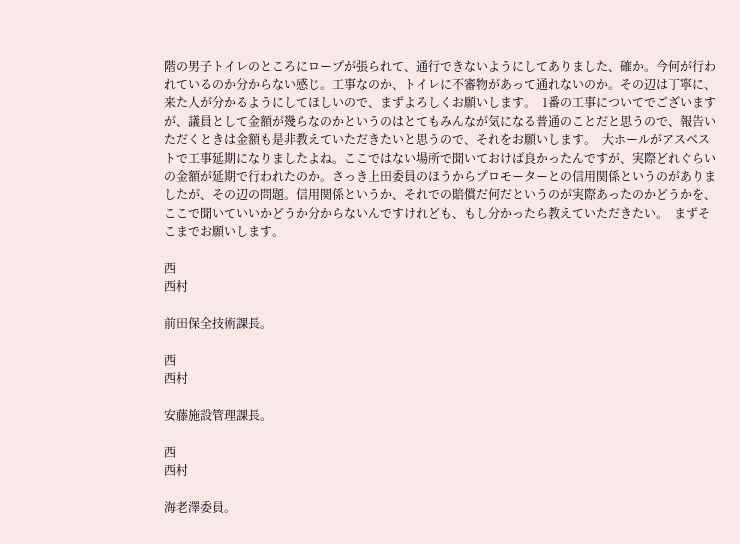階の男子トイレのところにロープが張られて、通行できないようにしてありました、確か。今何が行われているのか分からない感じ。工事なのか、トイレに不審物があって通れないのか。その辺は丁寧に、来た人が分かるようにしてほしいので、まずよろしくお願いします。  1番の工事についてでございますが、議員として金額が幾らなのかというのはとてもみんなが気になる普通のことだと思うので、報告いただくときは金額も是非教えていただきたいと思うので、それをお願いします。  大ホールがアスベストで工事延期になりましたよね。ここではない場所で聞いておけば良かったんですが、実際どれぐらいの金額が延期で行われたのか。さっき上田委員のほうからプロモーターとの信用関係というのがありましたが、その辺の問題。信用関係というか、それでの賠償だ何だというのが実際あったのかどうかを、ここで聞いていいかどうか分からないんですけれども、もし分かったら教えていただきたい。  まずそこまでお願いします。

西
西村

前田保全技術課長。

西
西村

安藤施設管理課長。

西
西村

海老澤委員。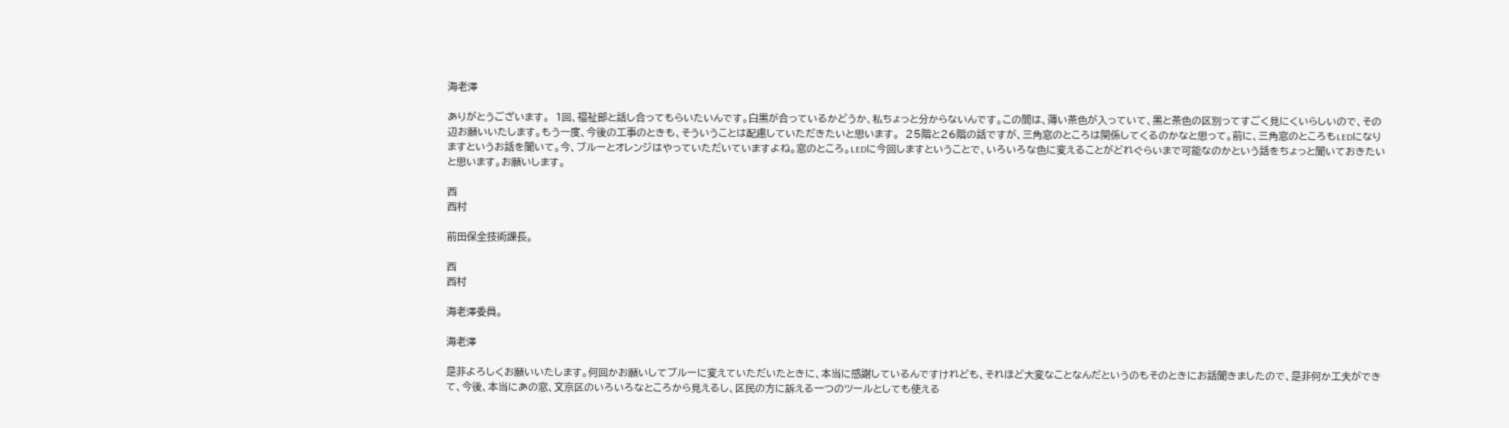海老澤

ありがとうございます。  1回、福祉部と話し合ってもらいたいんです。白黒が合っているかどうか、私ちょっと分からないんです。この間は、薄い茶色が入っていて、黒と茶色の区別ってすごく見にくいらしいので、その辺お願いいたします。もう一度、今後の工事のときも、そういうことは配慮していただきたいと思います。  25階と26階の話ですが、三角窓のところは関係してくるのかなと思って。前に、三角窓のところもLEDになりますというお話を聞いて。今、ブルーとオレンジはやっていただいていますよね。窓のところ。LEDに今回しますということで、いろいろな色に変えることがどれぐらいまで可能なのかという話をちょっと聞いておきたいと思います。お願いします。

西
西村

前田保全技術課長。

西
西村

海老澤委員。

海老澤

是非よろしくお願いいたします。何回かお願いしてブルーに変えていただいたときに、本当に感謝しているんですけれども、それほど大変なことなんだというのもそのときにお話聞きましたので、是非何か工夫ができて、今後、本当にあの窓、文京区のいろいろなところから見えるし、区民の方に訴える一つのツールとしても使える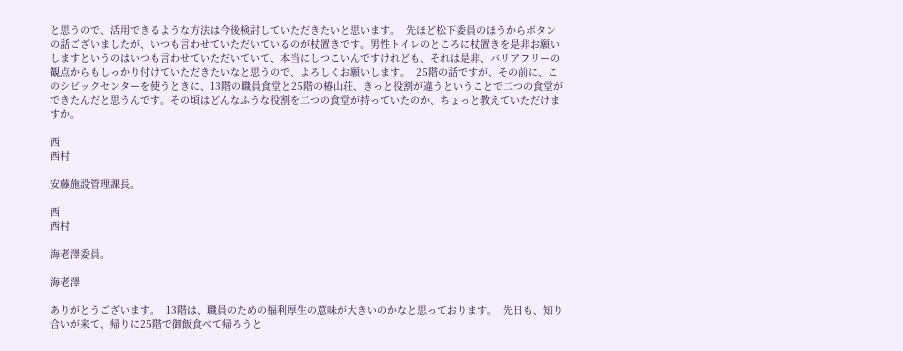と思うので、活用できるような方法は今後検討していただきたいと思います。  先ほど松下委員のほうからボタンの話ございましたが、いつも言わせていただいているのが杖置きです。男性トイレのところに杖置きを是非お願いしますというのはいつも言わせていただいていて、本当にしつこいんですけれども、それは是非、バリアフリーの観点からもしっかり付けていただきたいなと思うので、よろしくお願いします。  25階の話ですが、その前に、このシビックセンターを使うときに、13階の職員食堂と25階の椿山荘、きっと役割が違うということで二つの食堂ができたんだと思うんです。その頃はどんなふうな役割を二つの食堂が持っていたのか、ちょっと教えていただけますか。

西
西村

安藤施設管理課長。

西
西村

海老澤委員。

海老澤

ありがとうございます。  13階は、職員のための福利厚生の意味が大きいのかなと思っております。  先日も、知り合いが来て、帰りに25階で御飯食べて帰ろうと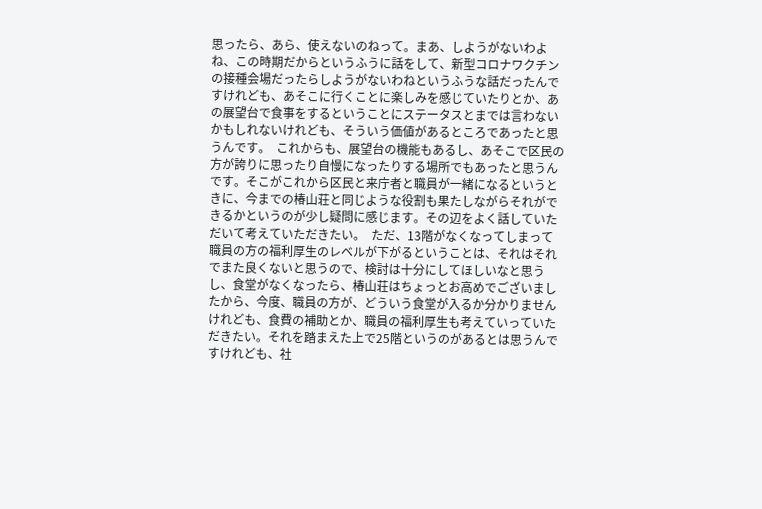思ったら、あら、使えないのねって。まあ、しようがないわよね、この時期だからというふうに話をして、新型コロナワクチンの接種会場だったらしようがないわねというふうな話だったんですけれども、あそこに行くことに楽しみを感じていたりとか、あの展望台で食事をするということにステータスとまでは言わないかもしれないけれども、そういう価値があるところであったと思うんです。  これからも、展望台の機能もあるし、あそこで区民の方が誇りに思ったり自慢になったりする場所でもあったと思うんです。そこがこれから区民と来庁者と職員が一緒になるというときに、今までの椿山荘と同じような役割も果たしながらそれができるかというのが少し疑問に感じます。その辺をよく話していただいて考えていただきたい。  ただ、13階がなくなってしまって職員の方の福利厚生のレベルが下がるということは、それはそれでまた良くないと思うので、検討は十分にしてほしいなと思うし、食堂がなくなったら、椿山荘はちょっとお高めでございましたから、今度、職員の方が、どういう食堂が入るか分かりませんけれども、食費の補助とか、職員の福利厚生も考えていっていただきたい。それを踏まえた上で25階というのがあるとは思うんですけれども、社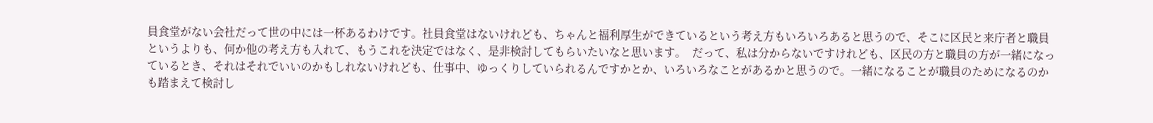員食堂がない会社だって世の中には一杯あるわけです。社員食堂はないけれども、ちゃんと福利厚生ができているという考え方もいろいろあると思うので、そこに区民と来庁者と職員というよりも、何か他の考え方も入れて、もうこれを決定ではなく、是非検討してもらいたいなと思います。  だって、私は分からないですけれども、区民の方と職員の方が一緒になっているとき、それはそれでいいのかもしれないけれども、仕事中、ゆっくりしていられるんですかとか、いろいろなことがあるかと思うので。一緒になることが職員のためになるのかも踏まえて検討し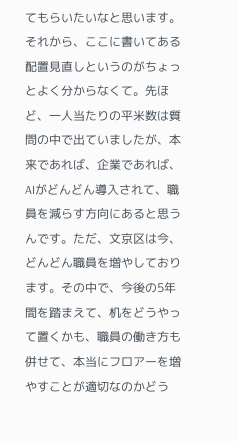てもらいたいなと思います。  それから、ここに書いてある配置見直しというのがちょっとよく分からなくて。先ほど、一人当たりの平米数は質問の中で出ていましたが、本来であれば、企業であれば、AIがどんどん導入されて、職員を減らす方向にあると思うんです。ただ、文京区は今、どんどん職員を増やしております。その中で、今後の5年間を踏まえて、机をどうやって置くかも、職員の働き方も併せて、本当にフロアーを増やすことが適切なのかどう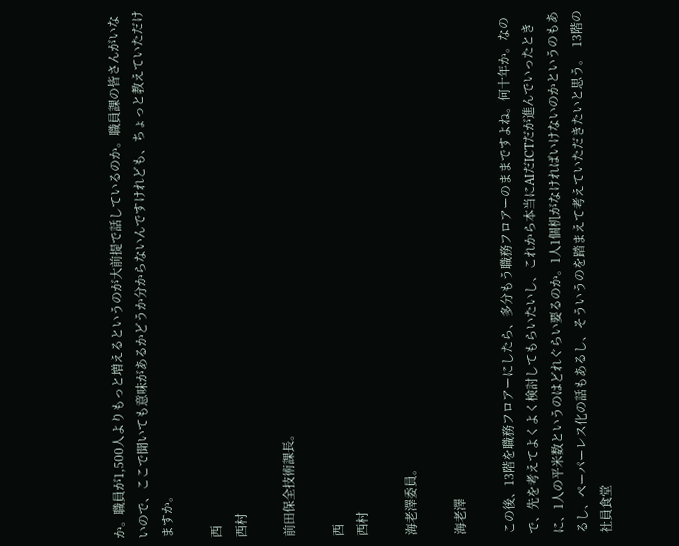か。職員が1,500人よりもっと増えるというのが大前提で話しているのか。職員課の皆さんがいないので、ここで聞いても意味があるかどうか分からないんですけれども、ちょっと教えていただけますか。

西
西村

前田保全技術課長。

西
西村

海老澤委員。

海老澤

この後、13階を職務フロアーにしたら、多分もう職務フロアーのままですよね。何十年か。なので、先を考えてよくよく検討してもらいたいし、これから本当にAIだICTだが進んでいったときに、1人の平米数というのはどれぐらい要るのか。1人1個机がなければいけないのかというのもあるし、ペーパーレス化の話もあるし、そういうのを踏まえて考えていただきたいと思う。  13階の社員食堂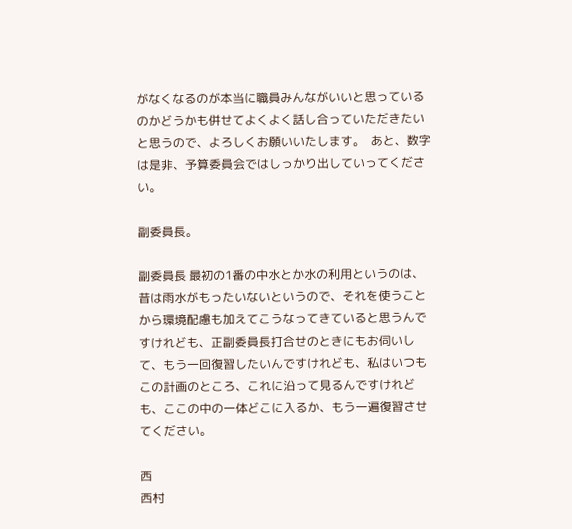がなくなるのが本当に職員みんながいいと思っているのかどうかも併せてよくよく話し合っていただきたいと思うので、よろしくお願いいたします。  あと、数字は是非、予算委員会ではしっかり出していってください。

副委員長。

副委員長 最初の1番の中水とか水の利用というのは、昔は雨水がもったいないというので、それを使うことから環境配慮も加えてこうなってきていると思うんですけれども、正副委員長打合せのときにもお伺いして、もう一回復習したいんですけれども、私はいつもこの計画のところ、これに沿って見るんですけれども、ここの中の一体どこに入るか、もう一遍復習させてください。

西
西村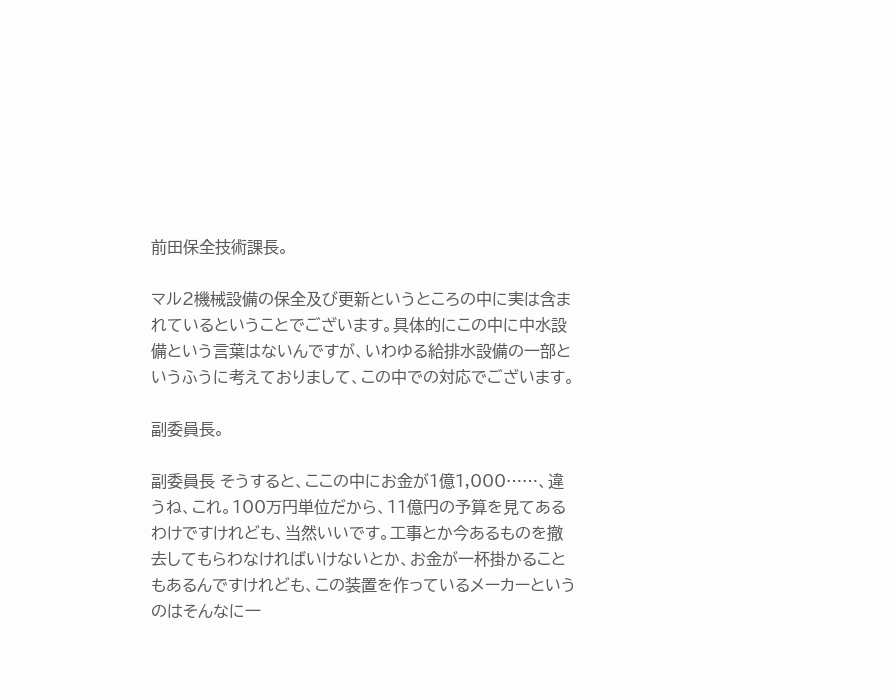前田保全技術課長。

マル2機械設備の保全及び更新というところの中に実は含まれているということでございます。具体的にこの中に中水設備という言葉はないんですが、いわゆる給排水設備の一部というふうに考えておりまして、この中での対応でございます。

副委員長。

副委員長 そうすると、ここの中にお金が1億1,000……、違うね、これ。100万円単位だから、11億円の予算を見てあるわけですけれども、当然いいです。工事とか今あるものを撤去してもらわなければいけないとか、お金が一杯掛かることもあるんですけれども、この装置を作っているメーカーというのはそんなに一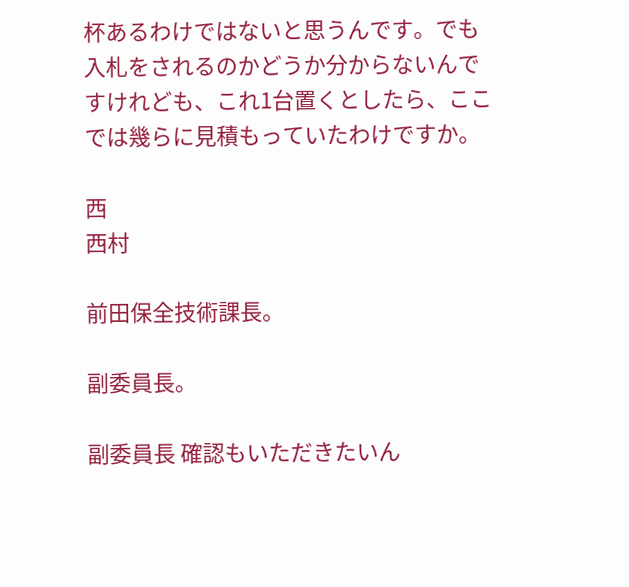杯あるわけではないと思うんです。でも入札をされるのかどうか分からないんですけれども、これ1台置くとしたら、ここでは幾らに見積もっていたわけですか。

西
西村

前田保全技術課長。

副委員長。

副委員長 確認もいただきたいん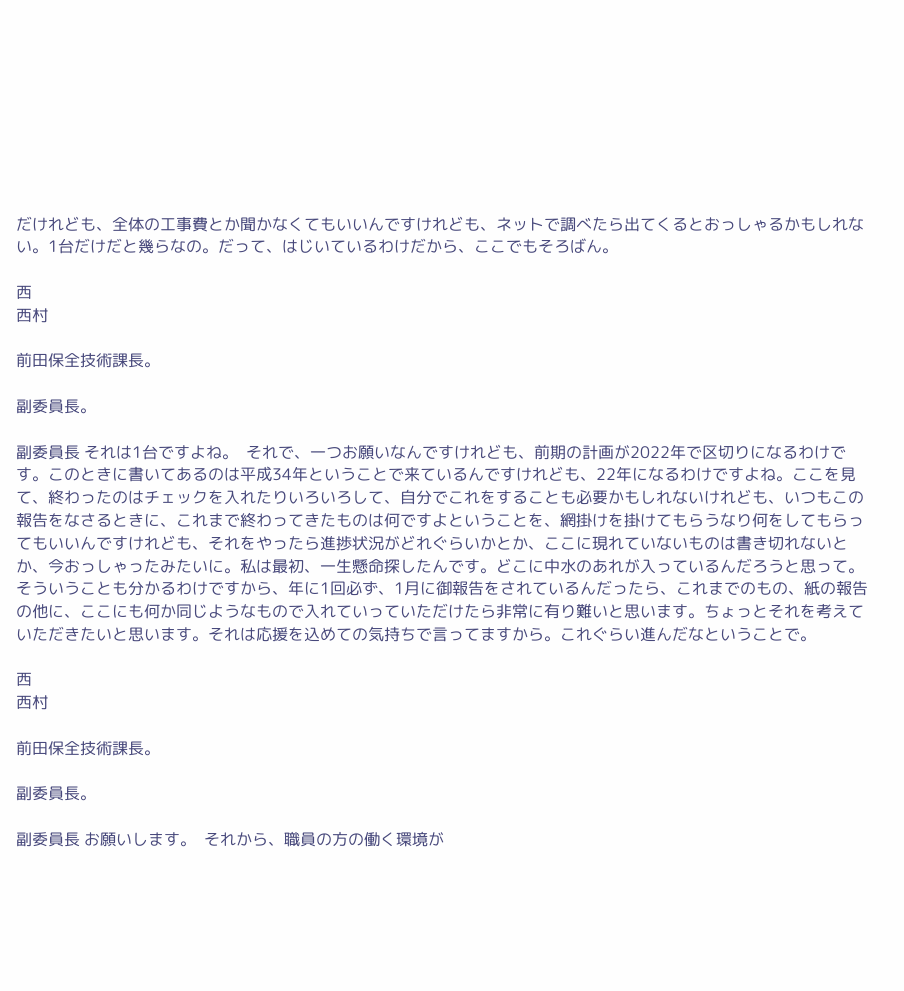だけれども、全体の工事費とか聞かなくてもいいんですけれども、ネットで調べたら出てくるとおっしゃるかもしれない。1台だけだと幾らなの。だって、はじいているわけだから、ここでもそろばん。

西
西村

前田保全技術課長。

副委員長。

副委員長 それは1台ですよね。  それで、一つお願いなんですけれども、前期の計画が2022年で区切りになるわけです。このときに書いてあるのは平成34年ということで来ているんですけれども、22年になるわけですよね。ここを見て、終わったのはチェックを入れたりいろいろして、自分でこれをすることも必要かもしれないけれども、いつもこの報告をなさるときに、これまで終わってきたものは何ですよということを、網掛けを掛けてもらうなり何をしてもらってもいいんですけれども、それをやったら進捗状況がどれぐらいかとか、ここに現れていないものは書き切れないとか、今おっしゃったみたいに。私は最初、一生懸命探したんです。どこに中水のあれが入っているんだろうと思って。そういうことも分かるわけですから、年に1回必ず、1月に御報告をされているんだったら、これまでのもの、紙の報告の他に、ここにも何か同じようなもので入れていっていただけたら非常に有り難いと思います。ちょっとそれを考えていただきたいと思います。それは応援を込めての気持ちで言ってますから。これぐらい進んだなということで。

西
西村

前田保全技術課長。

副委員長。

副委員長 お願いします。  それから、職員の方の働く環境が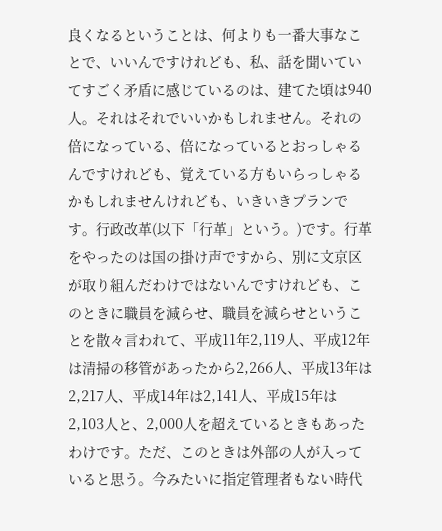良くなるということは、何よりも一番大事なことで、いいんですけれども、私、話を聞いていてすごく矛盾に感じているのは、建てた頃は940人。それはそれでいいかもしれません。それの倍になっている、倍になっているとおっしゃるんですけれども、覚えている方もいらっしゃるかもしれませんけれども、いきいきプランです。行政改革(以下「行革」という。)です。行革をやったのは国の掛け声ですから、別に文京区が取り組んだわけではないんですけれども、このときに職員を減らせ、職員を減らせということを散々言われて、平成11年2,119人、平成12年は清掃の移管があったから2,266人、平成13年は2,217人、平成14年は2,141人、平成15年は2,103人と、2,000人を超えているときもあったわけです。ただ、このときは外部の人が入っていると思う。今みたいに指定管理者もない時代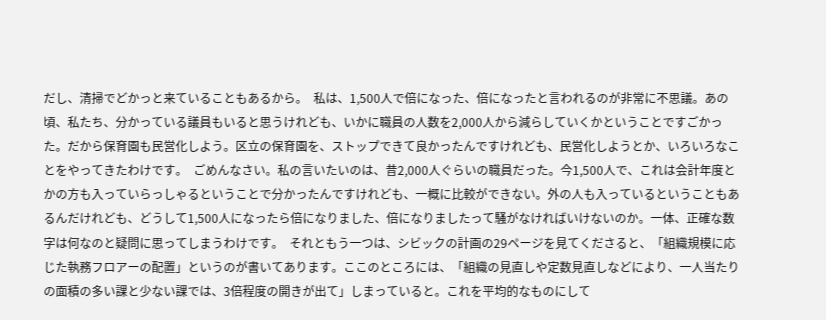だし、清掃でどかっと来ていることもあるから。  私は、1,500人で倍になった、倍になったと言われるのが非常に不思議。あの頃、私たち、分かっている議員もいると思うけれども、いかに職員の人数を2,000人から減らしていくかということですごかった。だから保育園も民営化しよう。区立の保育園を、ストップできて良かったんですけれども、民営化しようとか、いろいろなことをやってきたわけです。  ごめんなさい。私の言いたいのは、昔2,000人ぐらいの職員だった。今1,500人で、これは会計年度とかの方も入っていらっしゃるということで分かったんですけれども、一概に比較ができない。外の人も入っているということもあるんだけれども、どうして1,500人になったら倍になりました、倍になりましたって騒がなければいけないのか。一体、正確な数字は何なのと疑問に思ってしまうわけです。  それともう一つは、シビックの計画の29ページを見てくださると、「組織規模に応じた執務フロアーの配置」というのが書いてあります。ここのところには、「組織の見直しや定数見直しなどにより、一人当たりの面積の多い課と少ない課では、3倍程度の開きが出て」しまっていると。これを平均的なものにして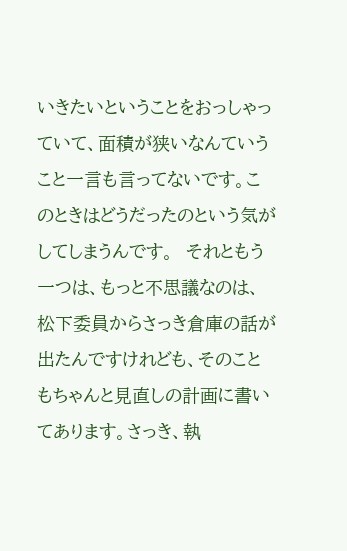いきたいということをおっしゃっていて、面積が狭いなんていうこと一言も言ってないです。このときはどうだったのという気がしてしまうんです。  それともう一つは、もっと不思議なのは、松下委員からさっき倉庫の話が出たんですけれども、そのこともちゃんと見直しの計画に書いてあります。さっき、執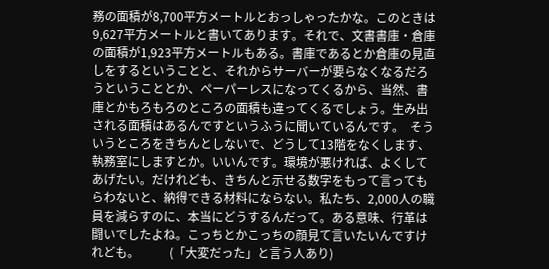務の面積が8,700平方メートルとおっしゃったかな。このときは9,627平方メートルと書いてあります。それで、文書書庫・倉庫の面積が1,923平方メートルもある。書庫であるとか倉庫の見直しをするということと、それからサーバーが要らなくなるだろうということとか、ペーパーレスになってくるから、当然、書庫とかもろもろのところの面積も違ってくるでしょう。生み出される面積はあるんですというふうに聞いているんです。  そういうところをきちんとしないで、どうして13階をなくします、執務室にしますとか。いいんです。環境が悪ければ、よくしてあげたい。だけれども、きちんと示せる数字をもって言ってもらわないと、納得できる材料にならない。私たち、2,000人の職員を減らすのに、本当にどうするんだって。ある意味、行革は闘いでしたよね。こっちとかこっちの顔見て言いたいんですけれども。          (「大変だった」と言う人あり)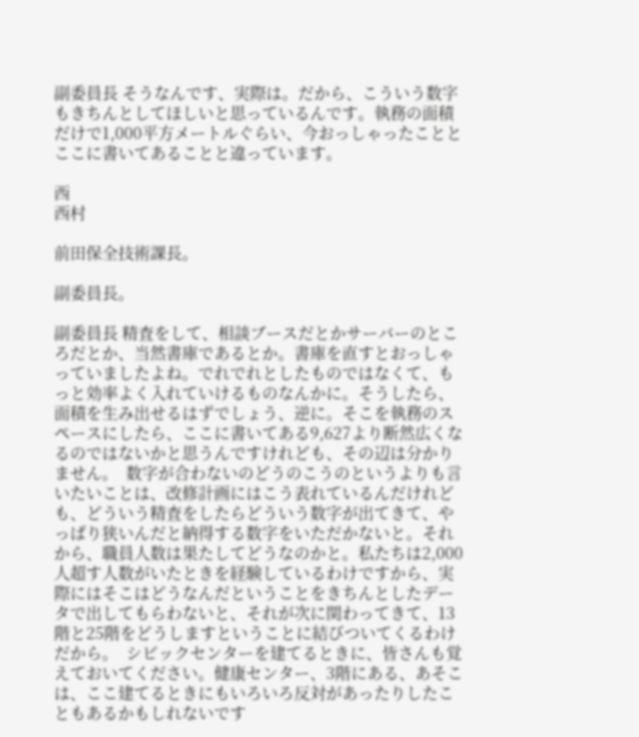副委員長 そうなんです、実際は。だから、こういう数字もきちんとしてほしいと思っているんです。執務の面積だけで1,000平方メートルぐらい、今おっしゃったこととここに書いてあることと違っています。

西
西村

前田保全技術課長。

副委員長。

副委員長 精査をして、相談ブースだとかサーバーのところだとか、当然書庫であるとか。書庫を直すとおっしゃっていましたよね。でれでれとしたものではなくて、もっと効率よく入れていけるものなんかに。そうしたら、面積を生み出せるはずでしょう、逆に。そこを執務のスペースにしたら、ここに書いてある9,627より断然広くなるのではないかと思うんですけれども、その辺は分かりません。  数字が合わないのどうのこうのというよりも言いたいことは、改修計画にはこう表れているんだけれども、どういう精査をしたらどういう数字が出てきて、やっぱり狭いんだと納得する数字をいただかないと。それから、職員人数は果たしてどうなのかと。私たちは2,000人超す人数がいたときを経験しているわけですから、実際にはそこはどうなんだということをきちんとしたデータで出してもらわないと、それが次に関わってきて、13階と25階をどうしますということに結びついてくるわけだから。  シビックセンターを建てるときに、皆さんも覚えておいてください。健康センター、3階にある、あそこは、ここ建てるときにもいろいろ反対があったりしたこともあるかもしれないです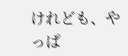けれども、やっぱ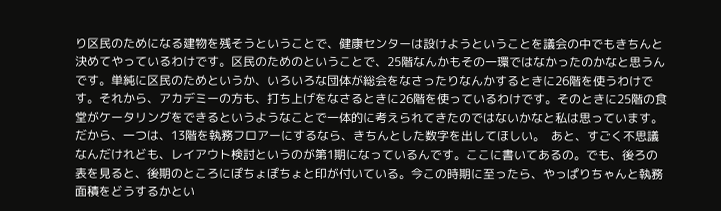り区民のためになる建物を残そうということで、健康センターは設けようということを議会の中でもきちんと決めてやっているわけです。区民のためのということで、25階なんかもその一環ではなかったのかなと思うんです。単純に区民のためというか、いろいろな団体が総会をなさったりなんかするときに26階を使うわけです。それから、アカデミーの方も、打ち上げをなさるときに26階を使っているわけです。そのときに25階の食堂がケータリングをできるというようなことで一体的に考えられてきたのではないかなと私は思っています。  だから、一つは、13階を執務フロアーにするなら、きちんとした数字を出してほしい。  あと、すごく不思議なんだけれども、レイアウト検討というのが第1期になっているんです。ここに書いてあるの。でも、後ろの表を見ると、後期のところにぽちょぽちょと印が付いている。今この時期に至ったら、やっぱりちゃんと執務面積をどうするかとい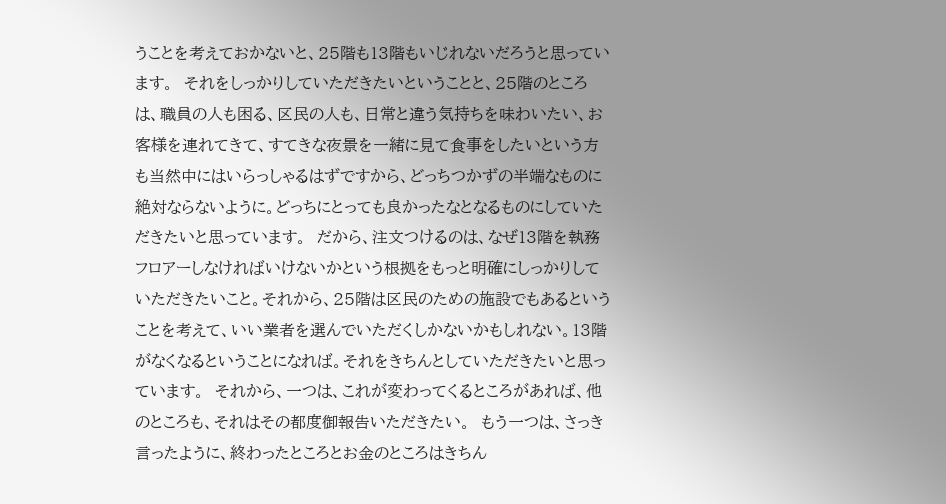うことを考えておかないと、25階も13階もいじれないだろうと思っています。  それをしっかりしていただきたいということと、25階のところは、職員の人も困る、区民の人も、日常と違う気持ちを味わいたい、お客様を連れてきて、すてきな夜景を一緒に見て食事をしたいという方も当然中にはいらっしゃるはずですから、どっちつかずの半端なものに絶対ならないように。どっちにとっても良かったなとなるものにしていただきたいと思っています。  だから、注文つけるのは、なぜ13階を執務フロアーしなければいけないかという根拠をもっと明確にしっかりしていただきたいこと。それから、25階は区民のための施設でもあるということを考えて、いい業者を選んでいただくしかないかもしれない。13階がなくなるということになれば。それをきちんとしていただきたいと思っています。  それから、一つは、これが変わってくるところがあれば、他のところも、それはその都度御報告いただきたい。  もう一つは、さっき言ったように、終わったところとお金のところはきちん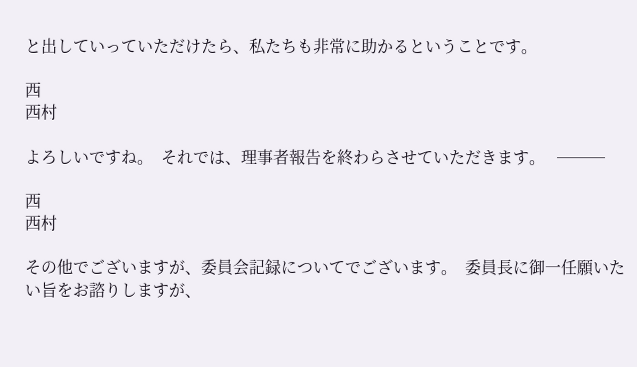と出していっていただけたら、私たちも非常に助かるということです。

西
西村

よろしいですね。  それでは、理事者報告を終わらさせていただきます。   ───

西
西村

その他でございますが、委員会記録についてでございます。  委員長に御一任願いたい旨をお諮りしますが、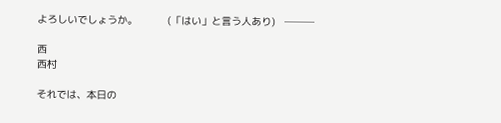よろしいでしょうか。          (「はい」と言う人あり)   ───

西
西村

それでは、本日の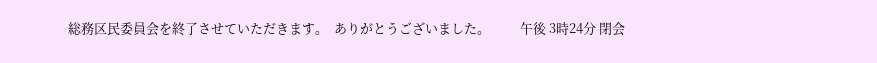総務区民委員会を終了させていただきます。  ありがとうございました。          午後 3時24分 閉会